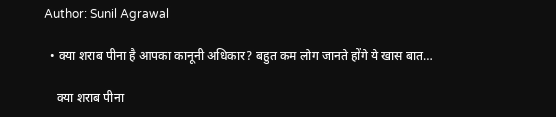Author: Sunil Agrawal

  • क्या शराब पीना है आपका कानूनी अधिकार? बहुत कम लोग जानते होंगे ये खास बात…

    क्या शराब पीना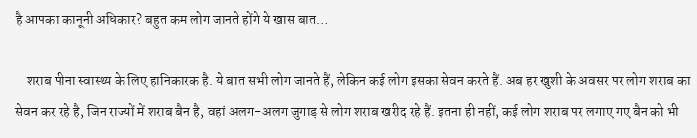है आपका कानूनी अधिकार? बहुत कम लोग जानते होंगे ये खास बात…

    शराब पीना स्वास्थ्य के लिए हानिकारक है. ये बात सभी लोग जानते हैं, लेकिन कई लोग इसका सेवन करते हैं. अब हर खुशी के अवसर पर लोग शराब का सेवन कर रहे है, जिन राज्यों में शराब बैन है, वहां अलग-अलग जुगाड़ से लोग शराब खरीद रहे हैं. इतना ही नहीं, कई लोग शराब पर लगाए गए बैन को भी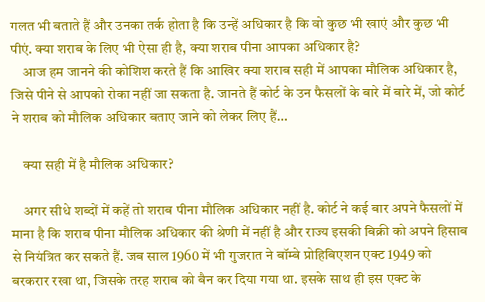गलत भी बताते हैं और उनका तर्क होता है कि उन्हें अधिकार है कि वो कुछ भी खाएं और कुछ भी पीएं. क्या शराब के लिए भी ऐसा ही है, क्या शराब पीना आपका अधिकार है?
    आज हम जानने की कोशिश करते हैं कि आखिर क्या शराब सही में आपका मौलिक अधिकार है, जिसे पीने से आपको रोका नहीं जा सकता है. जानते हैं कोर्ट के उन फैसलों के बारे में बारे में, जो कोर्ट ने शराब को मौलिक अधिकार बताए जाने को लेकर लिए हैं…

    क्या सही में है मौलिक अधिकार?

    अगर सीधे शब्दों में कहें तो शराब पीना मौलिक अधिकार नहीं है. कोर्ट ने कई बार अपने फैसलों में माना है कि शराब पीना मौलिक अधिकार की श्रेणी में नहीं है और राज्य इसकी बिक्री को अपने हिसाब से नियंत्रित कर सकते हैं. जब साल 1960 में भी गुजरात ने बॉम्बे प्रोहिबिएशन एक्ट 1949 को बरकरार रखा था, जिसके तरह शराब को बैन कर दिया गया था. इसके साथ ही इस एक्ट के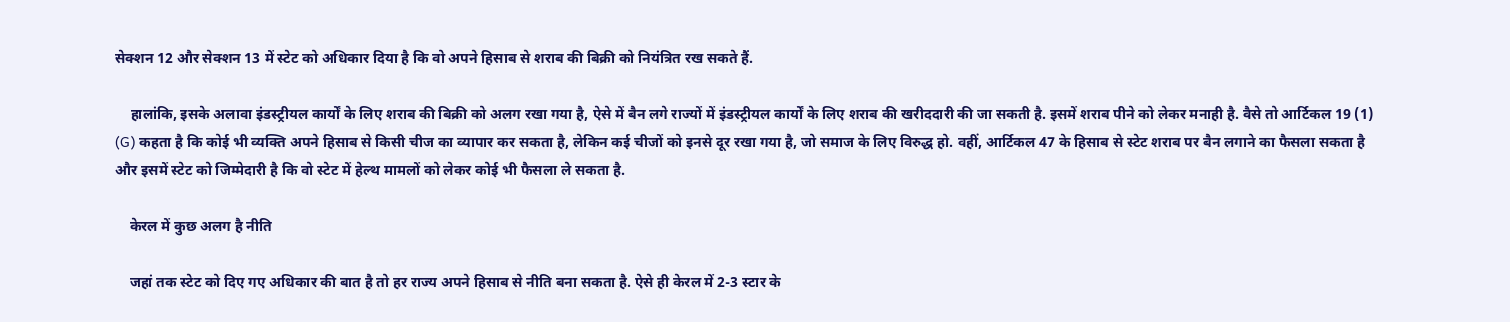सेक्शन 12 और सेक्शन 13 में स्टेट को अधिकार दिया है कि वो अपने हिसाब से शराब की बिक्री को नियंत्रित रख सकते हैं.

    हालांकि, इसके अलावा इंडस्ट्रीयल कार्यों के लिए शराब की बिक्री को अलग रखा गया है, ऐसे में बैन लगे राज्यों में इंडस्ट्रीयल कार्यों के लिए शराब की खरीददारी की जा सकती है. इसमें शराब पीने को लेकर मनाही है. वैसे तो आर्टिकल 19 (1) (G) कहता है कि कोई भी व्यक्ति अपने हिसाब से किसी चीज का व्यापार कर सकता है, लेकिन कई चीजों को इनसे दूर रखा गया है, जो समाज के लिए विरुद्ध हो. वहीं, आर्टिकल 47 के हिसाब से स्टेट शराब पर बैन लगाने का फैसला सकता है और इसमें स्टेट को जिम्मेदारी है कि वो स्टेट में हेल्थ मामलों को लेकर कोई भी फैसला ले सकता है.

    केरल में कुछ अलग है नीति

    जहां तक स्टेट को दिए गए अधिकार की बात है तो हर राज्य अपने हिसाब से नीति बना सकता है. ऐसे ही केरल में 2-3 स्टार के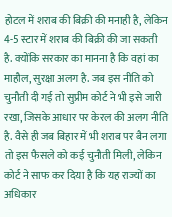होटल में शराब की बिक्री की मनाही है, लेकिन 4-5 स्टार में शराब की बिक्री की जा सकती है. क्योंकि सरकार का मानना है कि वहां का माहौल, सुरक्षा अलग है. जब इस नीति को चुनौती दी गई तो सुप्रीम कोर्ट ने भी इसे जारी रखा, जिसके आधार पर केरल की अलग नीति है. वैसे ही जब बिहार में भी शराब पर बैन लगा तो इस फैसले को कई चुनौती मिली, लेकिन कोर्ट ने साफ कर दिया है कि यह राज्यों का अधिकार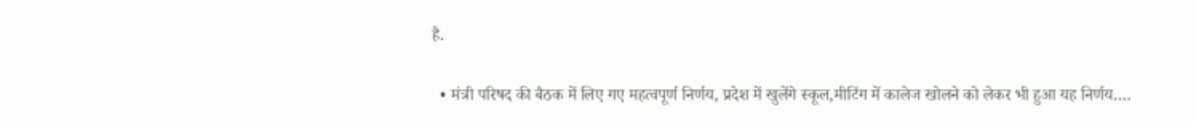है.

  • मंत्री परिषद की बैठक में लिए गए महत्वपूर्ण निर्णय, प्रदेश में खुलेंगे स्कूल,मीटिंग में कालेज खोलने को लेकर भी हुआ यह निर्णय….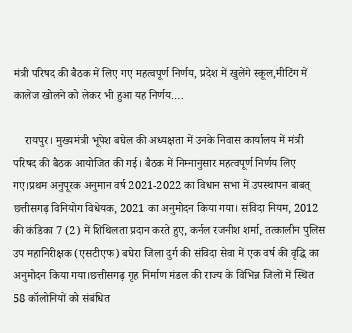मंत्री परिषद की बैठक में लिए गए महत्वपूर्ण निर्णय, प्रदेश में खुलेंगे स्कूल,मीटिंग में कालेज खोलने को लेकर भी हुआ यह निर्णय….

    रायपुर। मुख्यमंत्री भूपेश बघेल की अध्यक्षता में उनके निवास कार्यालय में मंत्री परिषद की बैठक आयोजित की गई। बैठक में निम्नानुसार महत्वपूर्ण निर्णय लिए गए।प्रथम अनुपूरक अनुमान वर्ष 2021-2022 का विधान सभा में उपस्थापन बाबत् छत्तीसगढ़ विनियोग विधेयक, 2021 का अनुमोदन किया गया। संविदा नियम, 2012 की कंडिका 7 (2) में शिथिलता प्रदान करते हुए, कर्नल रजनीश शर्मा, तत्कालीन पुलिस उप महानिरीक्षक (एसटीएफ) बघेरा जिला दुर्ग की संविदा सेवा में एक वर्ष की वृद्धि का अनुमोदन किया गया।छत्तीसगढ़ गृह निर्माण मंडल की राज्य के विभिन्न जिलों में स्थित 58 कॉलोनियों को संबंधित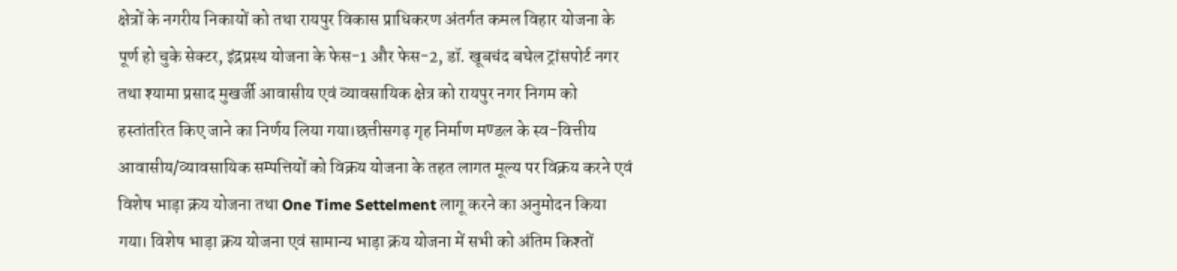क्षेत्रों के नगरीय निकायों को तथा रायपुर विकास प्राधिकरण अंतर्गत कमल विहार योजना के पूर्ण हो चुके सेक्टर, इंद्रप्रस्थ योजना के फेस-1 और फेस-2, डॉ. खूबचंद बघेल ट्रांसपोर्ट नगर तथा श्यामा प्रसाद मुखर्जी आवासीय एवं व्यावसायिक क्षेत्र को रायपुर नगर निगम को हस्तांतरित किए जाने का निर्णय लिया गया।छत्तीसगढ़ गृह निर्माण मण्डल के स्व-वित्तीय आवासीय/व्यावसायिक सम्पत्तियों को विक्रय योजना के तहत लागत मूल्य पर विक्रय करने एवं विशेष भाड़ा क्रय योजना तथा One Time Settelment लागू करने का अनुमोदन किया गया। विशेष भाड़ा क्रय योजना एवं सामान्य भाड़ा क्रय योजना में सभी को अंतिम किश्तों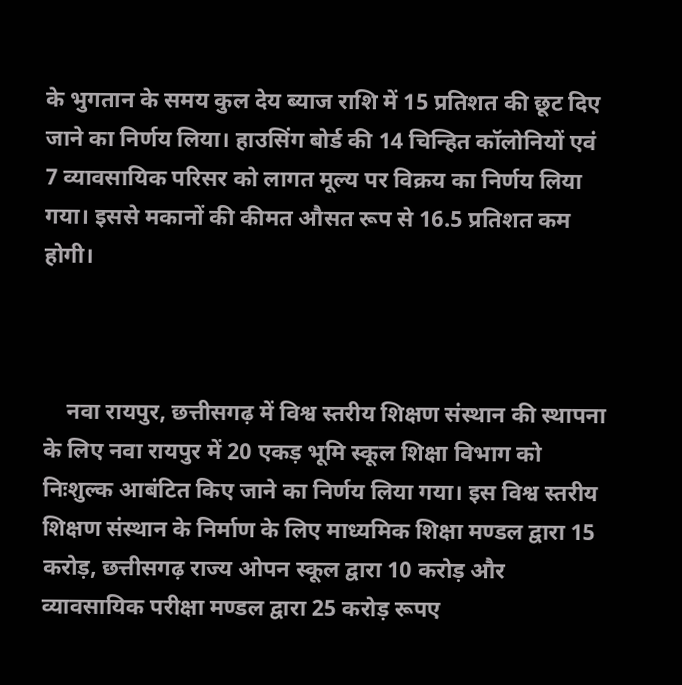के भुगतान के समय कुल देय ब्याज राशि में 15 प्रतिशत की छूट दिए जाने का निर्णय लिया। हाउसिंग बोर्ड की 14 चिन्हित कॉलोनियों एवं 7 व्यावसायिक परिसर को लागत मूल्य पर विक्रय का निर्णय लिया गया। इससे मकानों की कीमत औसत रूप से 16.5 प्रतिशत कम होगी।



    नवा रायपुर, छत्तीसगढ़ में विश्व स्तरीय शिक्षण संस्थान की स्थापना के लिए नवा रायपुर में 20 एकड़ भूमि स्कूल शिक्षा विभाग को निःशुल्क आबंटित किए जाने का निर्णय लिया गया। इस विश्व स्तरीय शिक्षण संस्थान के निर्माण के लिए माध्यमिक शिक्षा मण्डल द्वारा 15 करोड़, छत्तीसगढ़ राज्य ओपन स्कूल द्वारा 10 करोड़ और व्यावसायिक परीक्षा मण्डल द्वारा 25 करोड़ रूपए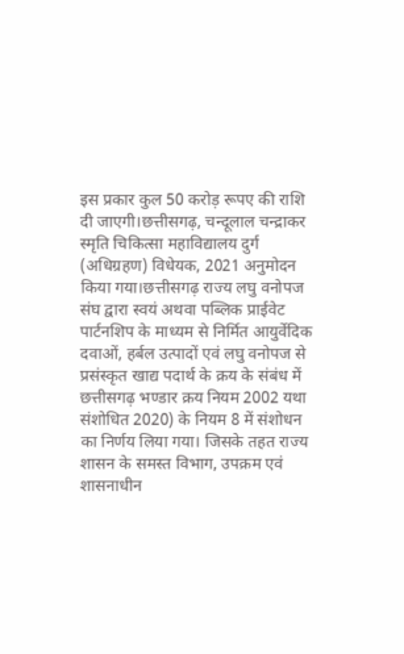इस प्रकार कुल 50 करोड़ रूपए की राशि दी जाएगी।छत्तीसगढ़, चन्दूलाल चन्द्राकर स्मृति चिकित्सा महाविद्यालय दुर्ग (अधिग्रहण) विधेयक, 2021 अनुमोदन किया गया।छत्तीसगढ़ राज्य लघु वनोपज संघ द्वारा स्वयं अथवा पब्लिक प्राईवेट पार्टनशिप के माध्यम से निर्मित आयुर्वेदिक दवाओं, हर्बल उत्पादों एवं लघु वनोपज से प्रसंस्कृत खाद्य पदार्थ के क्रय के संबंध में छत्तीसगढ़ भण्डार क्रय नियम 2002 यथा संशोधित 2020) के नियम 8 में संशोधन का निर्णय लिया गया। जिसके तहत राज्य शासन के समस्त विभाग, उपक्रम एवं शासनाधीन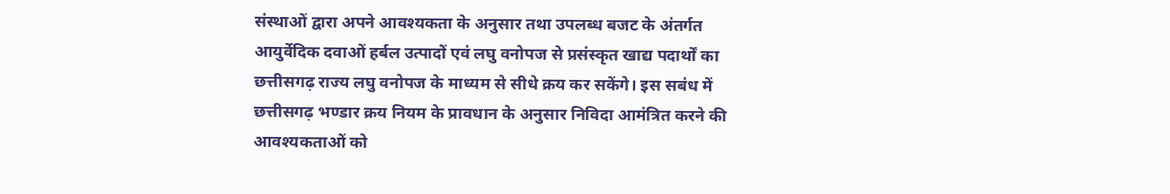संस्थाओं द्वारा अपने आवश्यकता के अनुसार तथा उपलब्ध बजट के अंतर्गत आयुर्वेदिक दवाओं हर्बल उत्पादों एवं लघु वनोपज से प्रसंस्कृत खाद्य पदार्थों का छत्तीसगढ़ राज्य लघु वनोपज के माध्यम से सीधे क्रय कर सकेंगे। इस सबंध में छत्तीसगढ़ भण्डार क्रय नियम के प्रावधान के अनुसार निविदा आमंत्रित करने की आवश्यकताओं को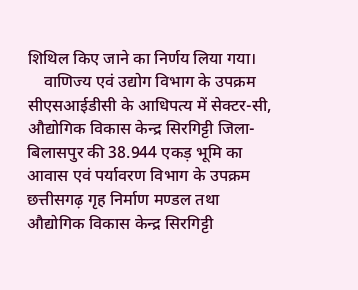शिथिल किए जाने का निर्णय लिया गया।
    वाणिज्य एवं उद्योग विभाग के उपक्रम सीएसआईडीसी के आधिपत्य में सेक्टर-सी, औद्योगिक विकास केन्द्र सिरगिट्टी जिला- बिलासपुर की 38.944 एकड़ भूमि का आवास एवं पर्यावरण विभाग के उपक्रम छत्तीसगढ़ गृह निर्माण मण्डल तथा औद्योगिक विकास केन्द्र सिरगिट्टी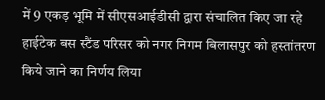में 9 एकड़ भूमि में सीएसआईडीसी द्वारा संचालित किए जा रहे हाईटेक बस स्टैंड परिसर को नगर निगम बिलासपुर को हस्तांतरण किये जाने का निर्णय लिया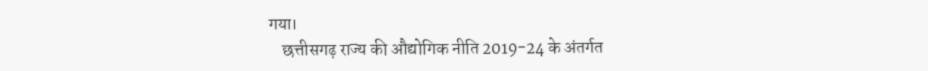गया।
    छत्तीसगढ़ राज्य की औद्योगिक नीति 2019-24 के अंतर्गत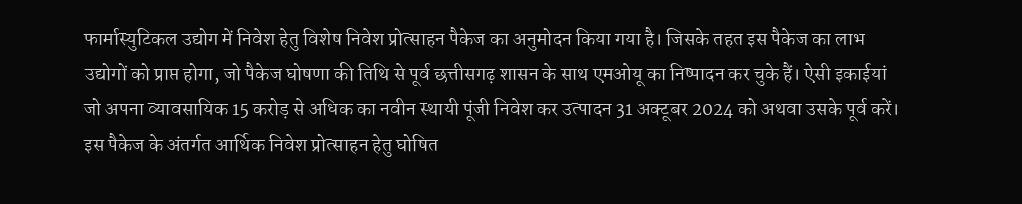फार्मास्युटिकल उद्योग में निवेश हेतु विशेष निवेश प्रोत्साहन पैकेज का अनुमोदन किया गया है। जिसके तहत इस पैकेज का लाभ उद्योगों को प्राप्त होगा, जो पैकेज घोषणा की तिथि से पूर्व छत्तीसगढ़ शासन के साथ एमओयू का निष्पादन कर चुके हैं। ऐसी इकाईयां जो अपना व्यावसायिक 15 करोड़ से अधिक का नवीन स्थायी पूंजी निवेश कर उत्पादन 31 अक्टूबर 2024 को अथवा उसके पूर्व करें। इस पैकेज के अंतर्गत आर्थिक निवेश प्रोत्साहन हेतु घोषित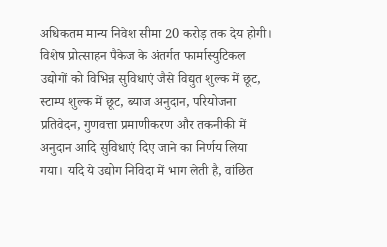अधिकतम मान्य निवेश सीमा 20 करोड़ तक देय होगी। विशेष प्रोत्साहन पैकेज के अंतर्गत फार्मास्युटिकल उद्योगों को विभिन्न सुविधाएं जैसे विद्युत शुल्क में छूट, स्टाम्प शुल्क में छूट, ब्याज अनुदान, परियोजना प्रतिवेदन, गुणवत्ता प्रमाणीकरण और तकनीकी में अनुदान आदि सुविधाएं दिए जाने का निर्णय लिया गया। यदि ये उद्योग निविदा में भाग लेती है, वांछित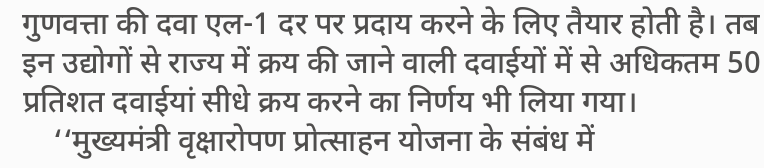गुणवत्ता की दवा एल-1 दर पर प्रदाय करने के लिए तैयार होती है। तब इन उद्योगों से राज्य में क्रय की जाने वाली दवाईयों में से अधिकतम 50 प्रतिशत दवाईयां सीधे क्रय करने का निर्णय भी लिया गया।
    ‘‘मुख्यमंत्री वृक्षारोपण प्रोत्साहन योजना के संबंध में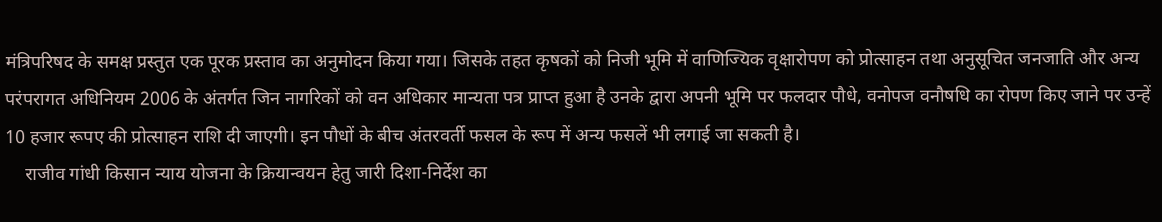मंत्रिपरिषद के समक्ष प्रस्तुत एक पूरक प्रस्ताव का अनुमोदन किया गया। जिसके तहत कृषकों को निजी भूमि में वाणिज्यिक वृक्षारोपण को प्रोत्साहन तथा अनुसूचित जनजाति और अन्य परंपरागत अधिनियम 2006 के अंतर्गत जिन नागरिकों को वन अधिकार मान्यता पत्र प्राप्त हुआ है उनके द्वारा अपनी भूमि पर फलदार पौधे, वनोपज वनौषधि का रोपण किए जाने पर उन्हें 10 हजार रूपए की प्रोत्साहन राशि दी जाएगी। इन पौधों के बीच अंतरवर्ती फसल के रूप में अन्य फसलें भी लगाई जा सकती है।
    राजीव गांधी किसान न्याय योजना के क्रियान्वयन हेतु जारी दिशा-निर्देश का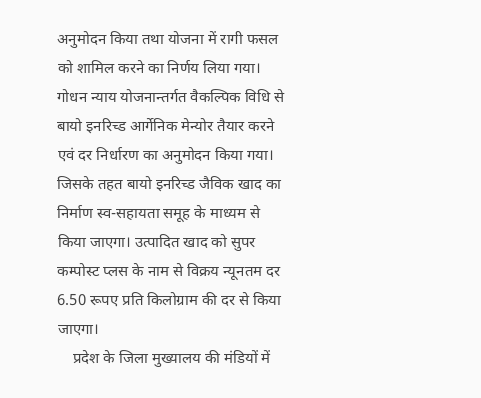अनुमोदन किया तथा योजना में रागी फसल को शामिल करने का निर्णय लिया गया। गोधन न्याय योजनान्तर्गत वैकल्पिक विधि से बायो इनरिच्ड आर्गेनिक मेन्योर तैयार करने एवं दर निर्धारण का अनुमोदन किया गया। जिसके तहत बायो इनरिच्ड जैविक खाद का निर्माण स्व-सहायता समूह के माध्यम से किया जाएगा। उत्पादित खाद को सुपर कम्पोस्ट प्लस के नाम से विक्रय न्यूनतम दर 6.50 रूपए प्रति किलोग्राम की दर से किया जाएगा।
    प्रदेश के जिला मुख्यालय की मंडियों में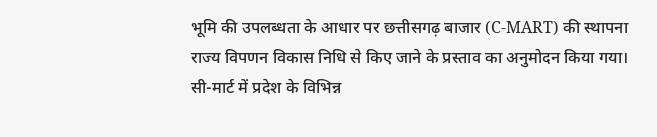भूमि की उपलब्धता के आधार पर छत्तीसगढ़ बाजार (C-MART) की स्थापना राज्य विपणन विकास निधि से किए जाने के प्रस्ताव का अनुमोदन किया गया। सी-मार्ट में प्रदेश के विभिन्न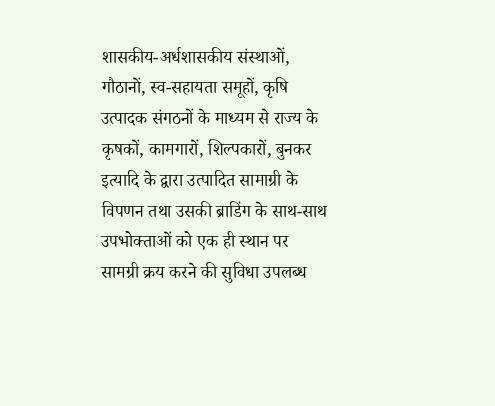शासकीय-अर्धशासकीय संस्थाओं, गौठानों, स्व-सहायता समूहों, कृषि उत्पादक संगठनों के माध्यम से राज्य के कृषकों, कामगारों, शिल्पकारों, बुनकर इत्यादि के द्वारा उत्पादित सामाग्री के विपणन तथा उसकी ब्राडिंग के साथ-साथ उपभोक्ताओं को एक ही स्थान पर सामग्री क्रय करने की सुविधा उपलब्ध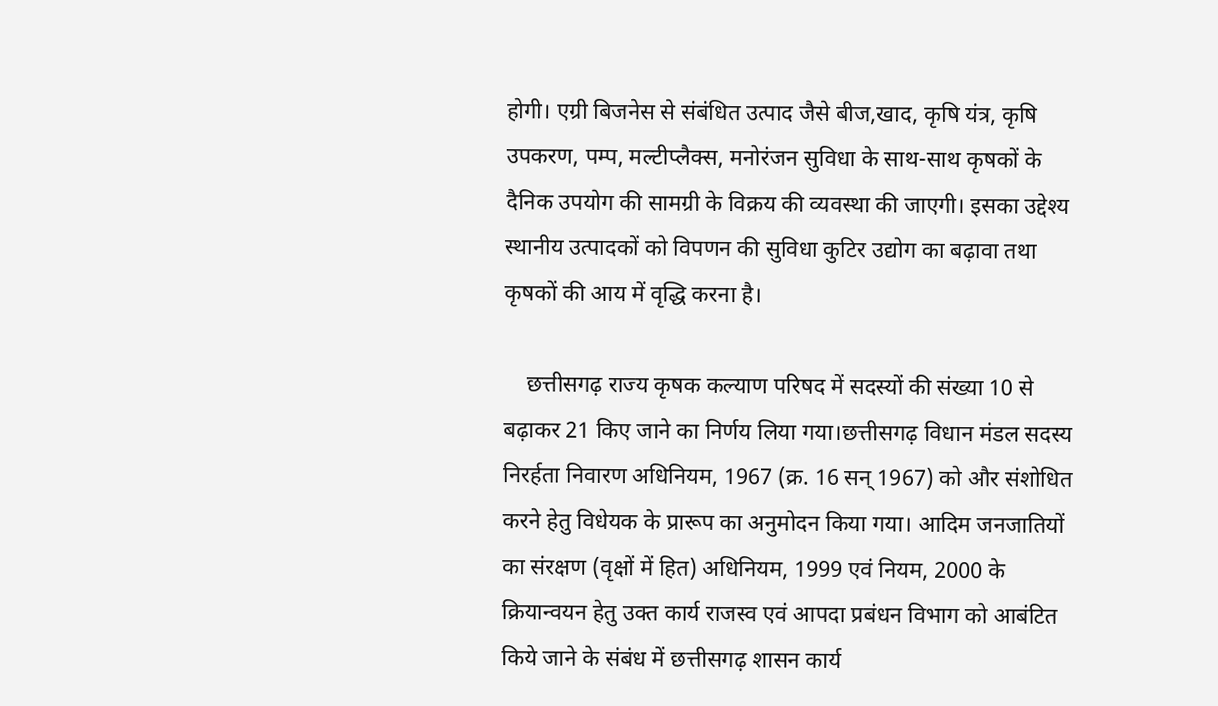होगी। एग्री बिजनेस से संबंधित उत्पाद जैसे बीज,खाद, कृषि यंत्र, कृषि उपकरण, पम्प, मल्टीप्लैक्स, मनोरंजन सुविधा के साथ-साथ कृषकों के दैनिक उपयोग की सामग्री के विक्रय की व्यवस्था की जाएगी। इसका उद्देश्य स्थानीय उत्पादकों को विपणन की सुविधा कुटिर उद्योग का बढ़ावा तथा कृषकों की आय में वृद्धि करना है।

    छत्तीसगढ़ राज्य कृषक कल्याण परिषद में सदस्यों की संख्या 10 से बढ़ाकर 21 किए जाने का निर्णय लिया गया।छत्तीसगढ़ विधान मंडल सदस्य निरर्हता निवारण अधिनियम, 1967 (क्र. 16 सन् 1967) को और संशोधित करने हेतु विधेयक के प्रारूप का अनुमोदन किया गया। आदिम जनजातियों का संरक्षण (वृक्षों में हित) अधिनियम, 1999 एवं नियम, 2000 के क्रियान्वयन हेतु उक्त कार्य राजस्व एवं आपदा प्रबंधन विभाग को आबंटित किये जाने के संबंध में छत्तीसगढ़ शासन कार्य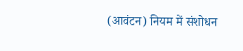(आवंटन) नियम में संशोधन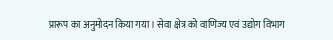प्रारूप का अनुमोदन किया गया। सेवा क्षेत्र को वाणिज्य एवं उद्योग विभाग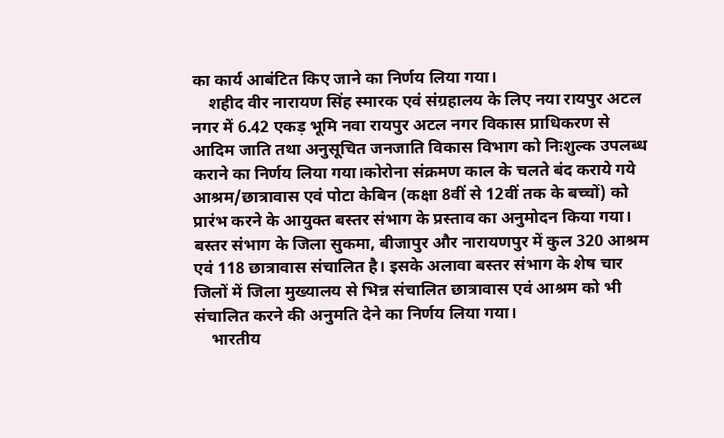का कार्य आबंटित किए जाने का निर्णय लिया गया।
    शहीद वीर नारायण सिंह स्मारक एवं संग्रहालय के लिए नया रायपुर अटल नगर में 6.42 एकड़ भूमि नवा रायपुर अटल नगर विकास प्राधिकरण से आदिम जाति तथा अनुसूचित जनजाति विकास विभाग को निःशुल्क उपलब्ध कराने का निर्णय लिया गया।कोरोना संक्रमण काल के चलते बंद कराये गये आश्रम/छात्रावास एवं पोटा केबिन (कक्षा 8वीं से 12वीं तक के बच्चों) को प्रारंभ करने के आयुक्त बस्तर संभाग के प्रस्ताव का अनुमोदन किया गया। बस्तर संभाग के जिला सुकमा, बीजापुर और नारायणपुर में कुल 320 आश्रम एवं 118 छात्रावास संचालित है। इसके अलावा बस्तर संभाग के शेष चार जिलों में जिला मुख्यालय से भिन्न संचालित छात्रावास एवं आश्रम को भी संचालित करने की अनुमति देने का निर्णय लिया गया।
    भारतीय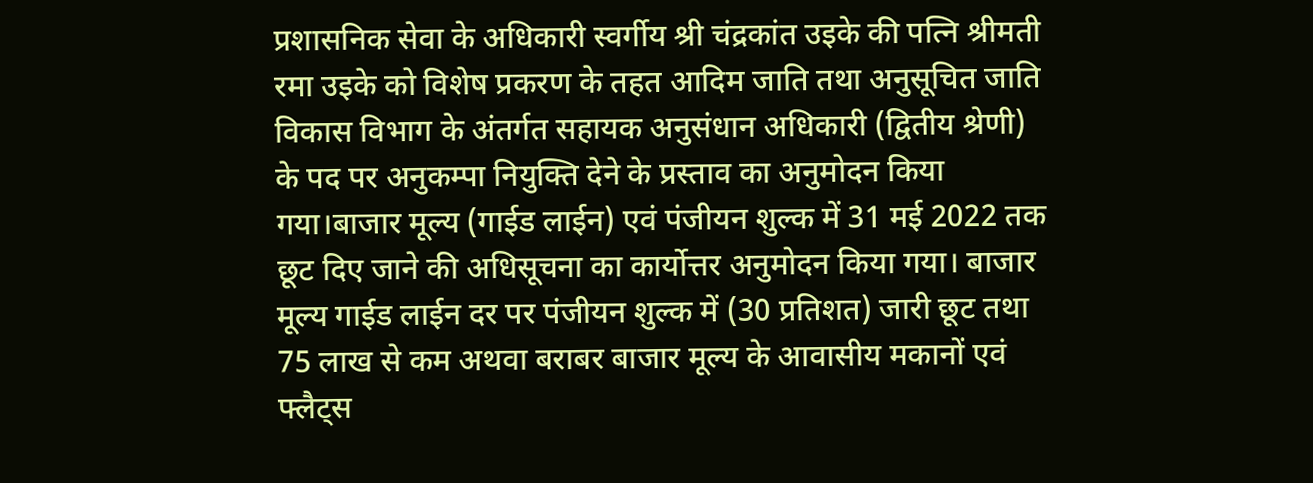प्रशासनिक सेवा के अधिकारी स्वर्गीय श्री चंद्रकांत उइके की पत्नि श्रीमती रमा उइके को विशेष प्रकरण के तहत आदिम जाति तथा अनुसूचित जाति विकास विभाग के अंतर्गत सहायक अनुसंधान अधिकारी (द्वितीय श्रेणी) के पद पर अनुकम्पा नियुक्ति देने के प्रस्ताव का अनुमोदन किया गया।बाजार मूल्य (गाईड लाईन) एवं पंजीयन शुल्क में 31 मई 2022 तक छूट दिए जाने की अधिसूचना का कार्योत्तर अनुमोदन किया गया। बाजार मूल्य गाईड लाईन दर पर पंजीयन शुल्क में (30 प्रतिशत) जारी छूट तथा 75 लाख से कम अथवा बराबर बाजार मूल्य के आवासीय मकानों एवं फ्लैट्स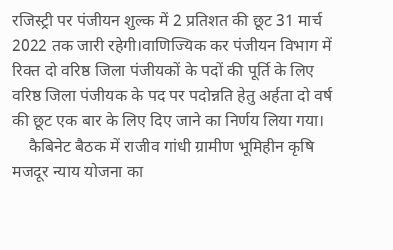रजिस्ट्री पर पंजीयन शुल्क में 2 प्रतिशत की छूट 31 मार्च 2022 तक जारी रहेगी।वाणिज्यिक कर पंजीयन विभाग में रिक्त दो वरिष्ठ जिला पंजीयकों के पदों की पूर्ति के लिए वरिष्ठ जिला पंजीयक के पद पर पदोन्नति हेतु अर्हता दो वर्ष की छूट एक बार के लिए दिए जाने का निर्णय लिया गया।
    कैबिनेट बैठक में राजीव गांधी ग्रामीण भूमिहीन कृषि मजदूर न्याय योजना का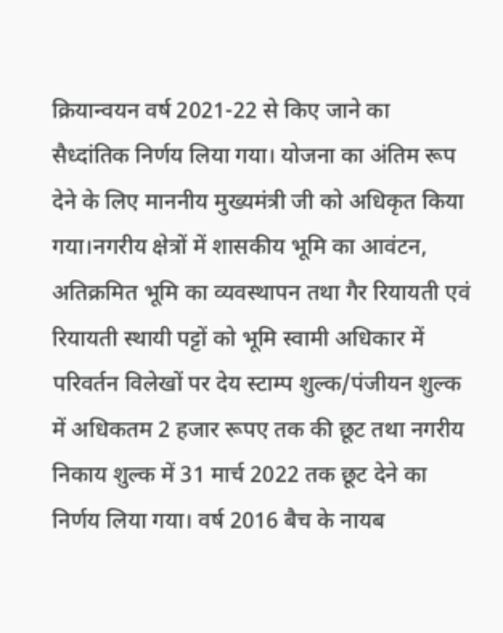क्रियान्वयन वर्ष 2021-22 से किए जाने का सैध्दांतिक निर्णय लिया गया। योजना का अंतिम रूप देने के लिए माननीय मुख्यमंत्री जी को अधिकृत किया गया।नगरीय क्षेत्रों में शासकीय भूमि का आवंटन, अतिक्रमित भूमि का व्यवस्थापन तथा गैर रियायती एवं रियायती स्थायी पट्टों को भूमि स्वामी अधिकार में परिवर्तन विलेखों पर देय स्टाम्प शुल्क/पंजीयन शुल्क में अधिकतम 2 हजार रूपए तक की छूट तथा नगरीय निकाय शुल्क में 31 मार्च 2022 तक छूट देने का निर्णय लिया गया। वर्ष 2016 बैच के नायब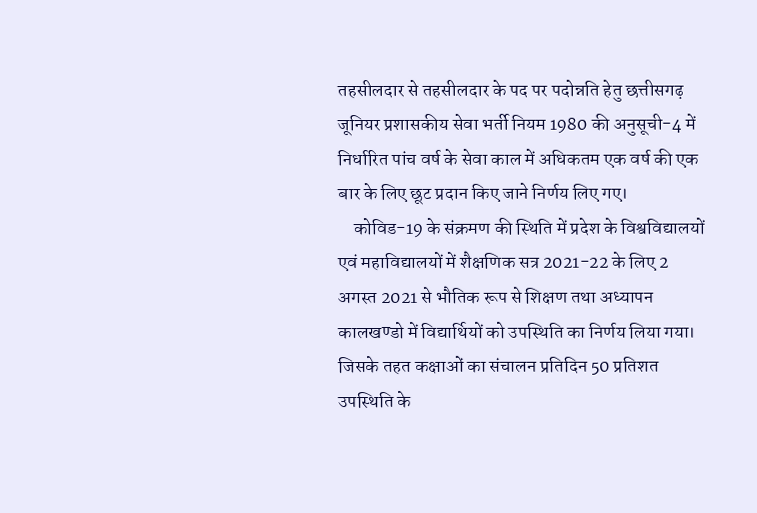तहसीलदार से तहसीलदार के पद पर पदोन्नति हेतु छत्तीसगढ़ जूनियर प्रशासकीय सेवा भर्ती नियम 1980 की अनुसूची-4 में निर्धारित पांच वर्ष के सेवा काल में अधिकतम एक वर्ष की एक बार के लिए छूट प्रदान किए जाने निर्णय लिए गए।
    कोविड-19 के संक्रमण की स्थिति में प्रदेश के विश्वविद्यालयों एवं महाविद्यालयों में शैक्षणिक सत्र 2021-22 के लिए 2 अगस्त 2021 से भौतिक रूप से शिक्षण तथा अध्यापन कालखण्डो में विद्यार्थियों को उपस्थिति का निर्णय लिया गया। जिसके तहत कक्षाओं का संचालन प्रतिदिन 50 प्रतिशत उपस्थिति के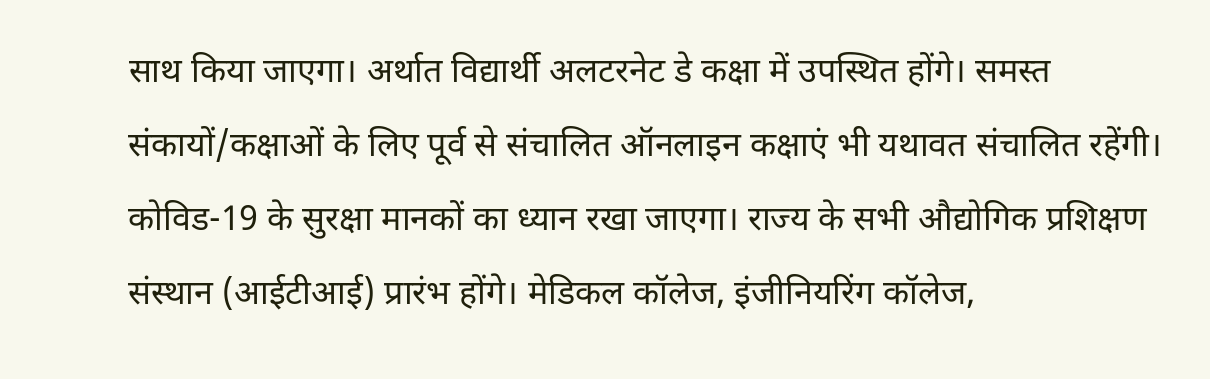साथ किया जाएगा। अर्थात विद्यार्थी अलटरनेट डे कक्षा में उपस्थित होंगे। समस्त संकायों/कक्षाओं के लिए पूर्व से संचालित ऑनलाइन कक्षाएं भी यथावत संचालित रहेंगी। कोविड-19 के सुरक्षा मानकों का ध्यान रखा जाएगा। राज्य के सभी औद्योगिक प्रशिक्षण संस्थान (आईटीआई) प्रारंभ होंगे। मेडिकल कॉलेज, इंजीनियरिंग कॉलेज,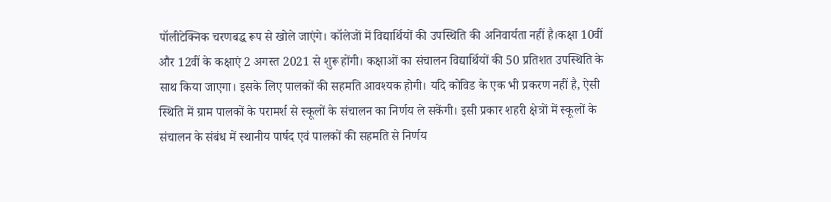पॉलीटेक्निक चरणबद्ध रूप से खोले जाएंगे। कॉलेजों में विद्यार्थियों की उपस्थिति की अनिवार्यता नहीं है।कक्षा 10वीं और 12वीं के कक्षाएं 2 अगस्त 2021 से शुरू होंगी। कक्षाओं का संचालन विद्यार्थियों की 50 प्रतिशत उपस्थिति के साथ किया जाएगा। इसके लिए पालकों की सहमति आवश्यक होगी। यदि कोविड के एक भी प्रकरण नहीं है, ऐसी स्थिति में ग्राम पालकों के परामर्श से स्कूलों के संचालन का निर्णय ले सकेंगी। इसी प्रकार शहरी क्षेत्रों में स्कूलों के संचालन के संबंध में स्थानीय पार्षद एवं पालकों की सहमति से निर्णय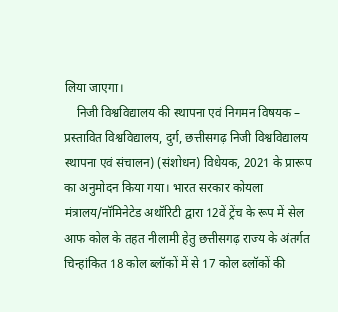लिया जाएगा।
    निजी विश्वविद्यालय की स्थापना एवं निगमन विषयक – प्रस्तावित विश्वविद्यालय, दुर्ग, छत्तीसगढ़ निजी विश्वविद्यालय स्थापना एवं संचालन) (संशोधन) विधेयक, 2021 के प्रारूप का अनुमोदन किया गया। भारत सरकार कोयला मंत्रालय/नॉमिनेटेड अथॉरिटी द्वारा 12वें ट्रेंच के रूप में सेल आफ कोल के तहत नीलामी हेतु छत्तीसगढ़ राज्य के अंतर्गत चिन्हांकित 18 कोल ब्लॉकों में से 17 कोल ब्लॉकों की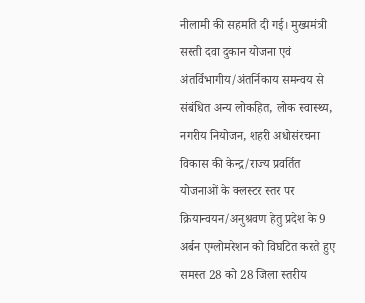नीलामी की सहमति दी गई। मुख्यमंत्री सस्ती दवा दुकान योजना एवं अंतर्विभागीय/अंतर्निकाय समन्वय से संबंधित अन्य लोकहित, लोक स्वास्थ्य, नगरीय नियोजन, शहरी अधोसंरचना विकास की केन्द्र/राज्य प्रवर्तित योजनाओं के क्लस्टर स्तर पर क्रियान्वयन/अनुश्रवण हेतु प्रदेश के 9 अर्बन एग्लोमरेशन को विघटित करते हुए समस्त 28 को 28 जिला स्तरीय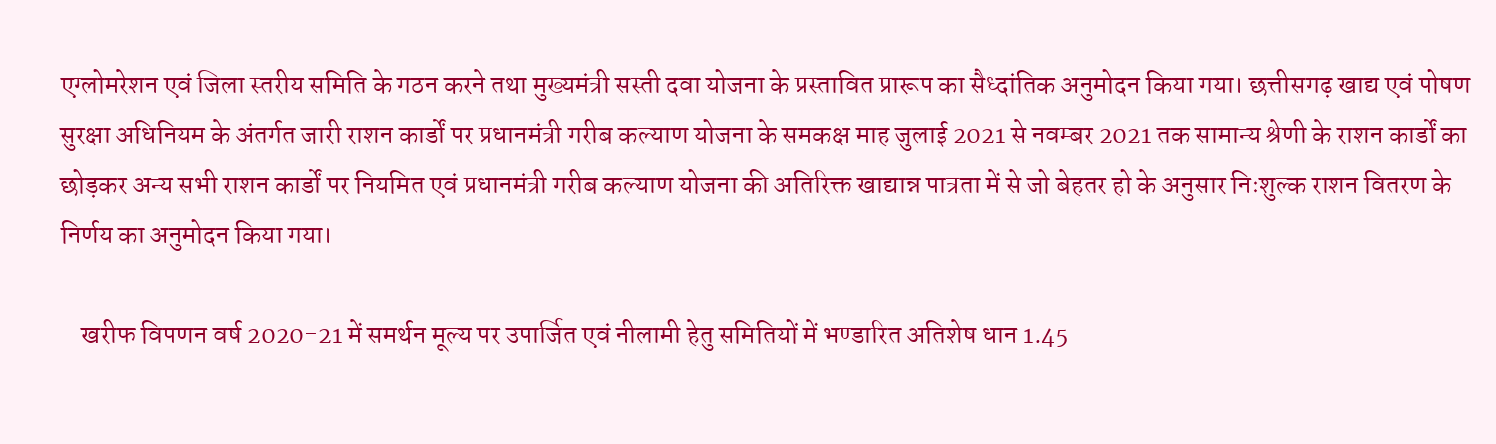एग्लोमरेशन एवं जिला स्तरीय समिति के गठन करने तथा मुख्यमंत्री सस्ती दवा योजना के प्रस्तावित प्रारूप का सैध्दांतिक अनुमोदन किया गया। छत्तीसगढ़ खाद्य एवं पोषण सुरक्षा अधिनियम के अंतर्गत जारी राशन कार्डों पर प्रधानमंत्री गरीब कल्याण योजना के समकक्ष माह जुलाई 2021 से नवम्बर 2021 तक सामान्य श्रेणी के राशन कार्डों का छोड़कर अन्य सभी राशन कार्डों पर नियमित एवं प्रधानमंत्री गरीब कल्याण योजना की अतिरिक्त खाद्यान्न पात्रता में से जो बेहतर हो के अनुसार निःशुल्क राशन वितरण के निर्णय का अनुमोदन किया गया।

    खरीफ विपणन वर्ष 2020-21 में समर्थन मूल्य पर उपार्जित एवं नीलामी हेतु समितियों में भण्डारित अतिशेष धान 1.45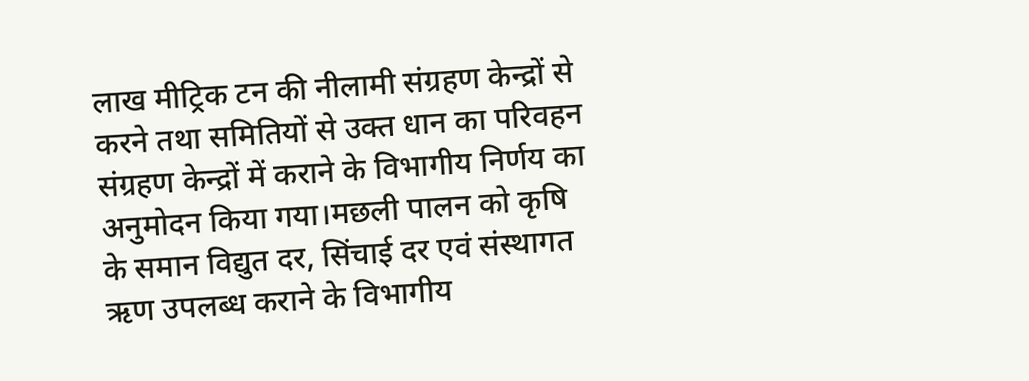लाख मीट्रिक टन की नीलामी संग्रहण केन्द्रों से करने तथा समितियों से उक्त धान का परिवहन संग्रहण केन्द्रों में कराने के विभागीय निर्णय का अनुमोदन किया गया।मछली पालन को कृषि के समान विद्युत दर, सिंचाई दर एवं संस्थागत ऋण उपलब्ध कराने के विभागीय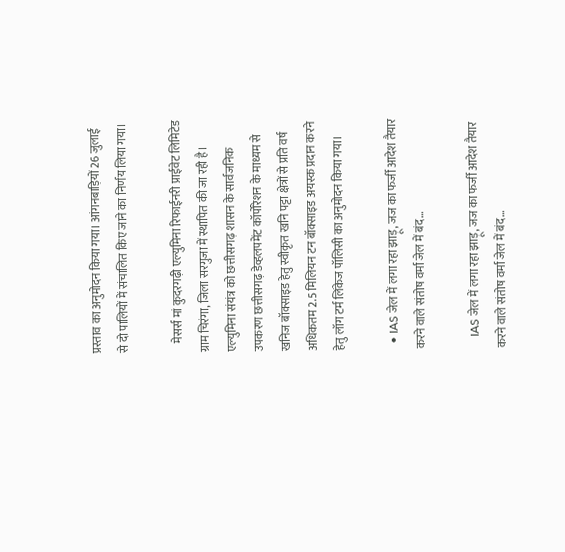प्रस्ताव का अनुमोदन किया गया। आंगनबाड़ियों 26 जुलाई से दो पालियों में संचालित किए जाने का निर्णय लिया गया।

    मेसर्स मां कुदरगढ़ी एल्युमिना रिफाईनरी प्राईवेट लिमिटेड ग्राम चिरंगा, जिला सरगुजा में स्थापित की जा रही है। एल्युमिना संयंत्र को छत्तीसगढ़ शासन के सार्वजनिक उपकरण छत्तीसगढ़ डेव्हलपमेंट कॉर्पोंरेशन के माध्यम से खनिज बॉक्साइड हेतु स्वीकृत खनि पट्टा क्षेत्रों से प्रति वर्ष अधिकतम 2.5 मिलियन टन बॉक्साइड अयस्क प्रदान करने हेतु लॉग टर्म लिंकेज पॉलिसी का अनुमोदन किया गया।

  • IAS जेल में लगा रहा झाड़ू, जज का फर्जी आदेश तैयार करने वाले संतोष वर्मा जेल में बंद…

    IAS जेल में लगा रहा झाड़ू, जज का फर्जी आदेश तैयार करने वाले संतोष वर्मा जेल में बंद…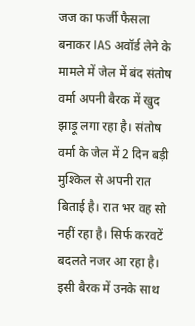जज का फर्जी फैसला बनाकर IAS अवॉर्ड लेने के मामले में जेल में बंद संतोष वर्मा अपनी बैरक में खुद झाड़ू लगा रहा है। संतोष वर्मा के जेल में 2 दिन बड़ी मुश्किल से अपनी रात बिताई है। रात भर वह सो नहीं रहा है। सिर्फ करवटें बदलते नजर आ रहा है। इसी बैरक में उनके साथ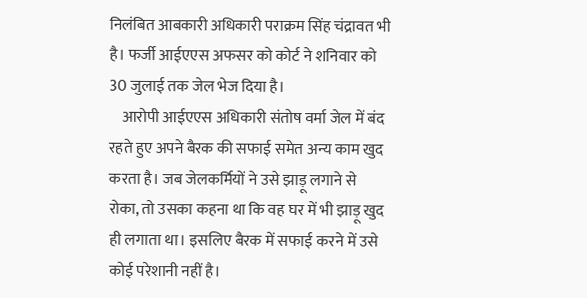निलंबित आबकारी अधिकारी पराक्रम सिंह चंद्रावत भी है। फर्जी आईएएस अफसर को कोर्ट ने शनिवार को 30 जुलाई तक जेल भेज दिया है।
    आरोपी आईएएस अधिकारी संतोष वर्मा जेल में बंद रहते हुए अपने बैरक की सफाई समेत अन्य काम खुद करता है। जब जेलकर्मियों ने उसे झाड़ू लगाने से रोका, तो उसका कहना था कि वह घर में भी झाड़ू खुद ही लगाता था। इसलिए बैरक में सफाई करने में उसे कोई परेशानी नहीं है।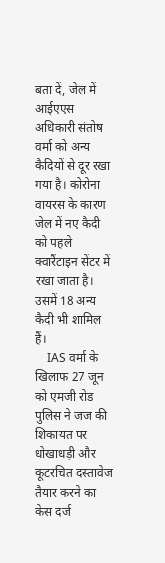बता दें, जेल में आईएएस अधिकारी संतोष वर्मा को अन्य कैदियों से दूर रखा गया है। कोरोना वायरस के कारण जेल में नए कैदी को पहले क्वारैंटाइन सेंटर में रखा जाता है। उसमें 18 अन्य कैदी भी शामिल हैं।
    IAS वर्मा के खिलाफ 27 जून को एमजी रोड पुलिस ने जज की शिकायत पर धोखाधड़ी और कूटरचित दस्तावेज तैयार करने का केस दर्ज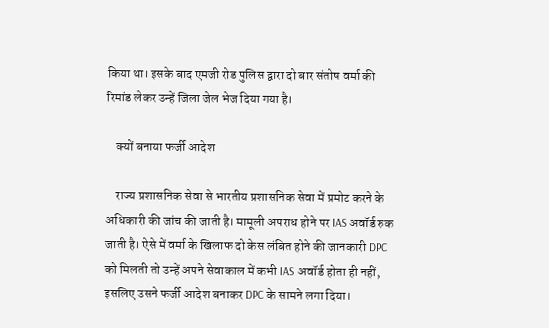किया था। इसके बाद एमजी रोड पुलिस द्वारा दो बार संतोष वर्मा की रिमांड लेकर उन्हें जिला जेल भेज दिया गया है।

    क्यों बनाया फर्जी आदेश

    राज्य प्रशासनिक सेवा से भारतीय प्रशासनिक सेवा में प्रमोट करने के अधिकारी की जांच की जाती है। मामूली अपराध होने पर IAS अवॉर्ड रुक जाती है। ऐसे में वर्मा के खिलाफ दो केस लंबित होने की जानकारी DPC को मिलती तो उन्हें अपने सेवाकाल में कभी IAS अवॉर्ड होता ही नहीं, इसलिए उसने फर्जी आदेश बनाकर DPC के सामने लगा दिया।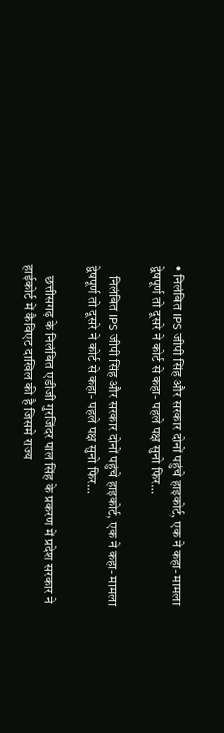• निलंबित IPS जीपी सिंह और सरकार दोनों पहुंचे हाइकोर्ट, एक ने कहा- मामला द्वेषपूर्ण तो दूसरे ने कोर्ट से कहा- पहले पक्ष सुनो फिर…

    निलंबित IPS जीपी सिंह और सरकार दोनों पहुंचे हाइकोर्ट, एक ने कहा- मामला द्वेषपूर्ण तो दूसरे ने कोर्ट से कहा- पहले पक्ष सुनो फिर…

    छत्तीसगढ़ के निलंबित एडीजी गुरजिंदर पाल सिंह के प्रकरण में प्रदेश सरकार ने हाईकोर्ट में कैविएट दाखिल की है जिसमे राज्य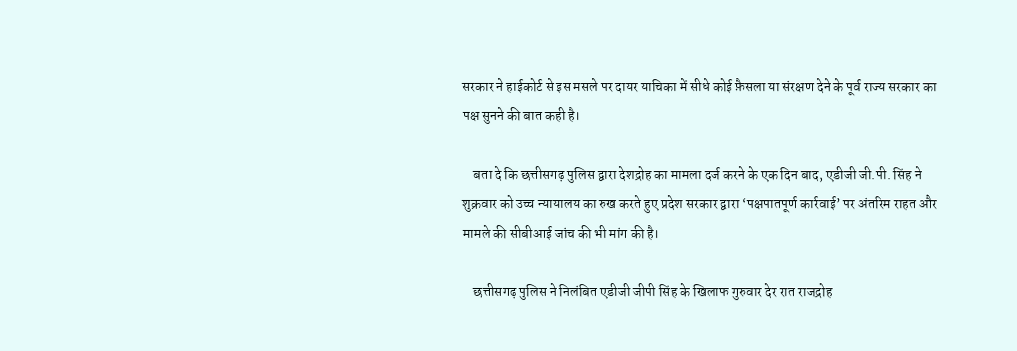सरकार ने हाईकोर्ट से इस मसले पर दायर याचिका में सीधे कोई फ़ैसला या संरक्षण देने के पूर्व राज्य सरकार का पक्ष सुनने की बात कही है।

    बता दे कि छत्तीसगढ़ पुलिस द्वारा देशद्रोह का मामला दर्ज करने के एक दिन बाद, एडीजी जी.पी. सिंह ने शुक्रवार को उच्च न्यायालय का रुख करते हुए प्रदेश सरकार द्वारा ‘पक्षपातपूर्ण कार्रवाई’ पर अंतरिम राहत और मामले की सीबीआई जांच की भी मांग की है।

    छत्तीसगढ़ पुलिस ने निलंबित एडीजी जीपी सिंह के खिलाफ गुरुवार देर रात राजद्रोह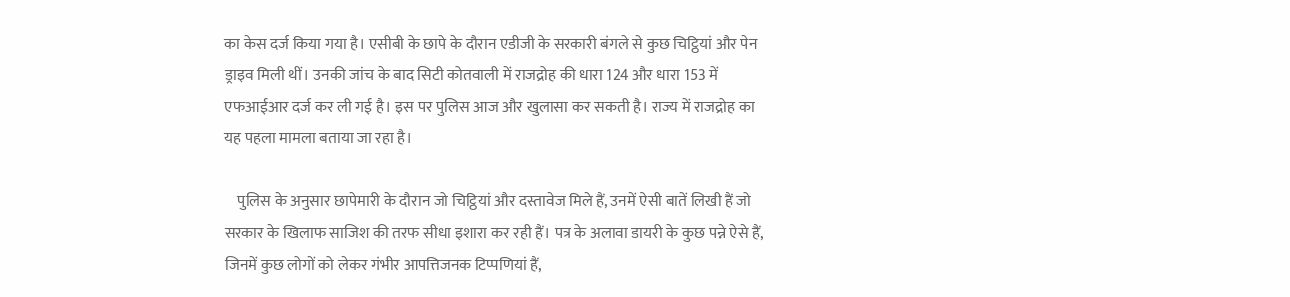का केस दर्ज किया गया है। एसीबी के छापे के दौरान एडीजी के सरकारी बंगले से कुछ चिट्ठियां और पेन ड्राइव मिली थीं। उनकी जांच के बाद सिटी कोतवाली में राजद्रोह की धारा 124 और धारा 153 में एफआईआर दर्ज कर ली गई है। इस पर पुलिस आज और खुलासा कर सकती है। राज्य में राजद्रोह का यह पहला मामला बताया जा रहा है।

    पुलिस के अनुसार छापेमारी के दौरान जो चिट्ठियां और दस्तावेज मिले हैं, उनमें ऐसी बातें लिखी हैं जो सरकार के खिलाफ साजिश की तरफ सीधा इशारा कर रही हैं। पत्र के अलावा डायरी के कुछ पन्ने ऐसे हैं, जिनमें कुछ लोगों को लेकर गंभीर आपत्तिजनक टिप्पणियां हैं,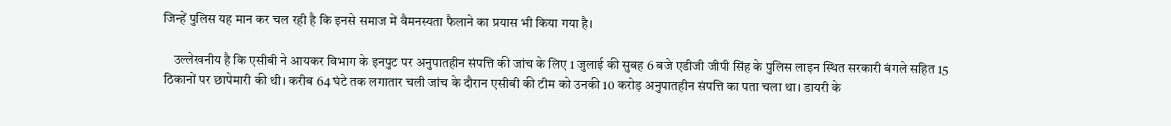जिन्हें पुलिस यह मान कर चल रही है कि इनसे समाज में वैमनस्यता फैलाने का प्रयास भी किया गया है।

    उल्लेखनीय है कि एसीबी ने आयकर विभाग के इनपुट पर अनुपातहीन संपत्ति की जांच के लिए 1 जुलाई की सुबह 6 बजे एडीजी जीपी सिंह के पुलिस लाइन स्थित सरकारी बंगले सहित 15 ठिकानों पर छापेमारी की थी। करीब 64 घंटे तक लगातार चली जांच के दौरान एसीबी की टीम को उनकी 10 करोड़ अनुपातहीन संपत्ति का पता चला था। डायरी के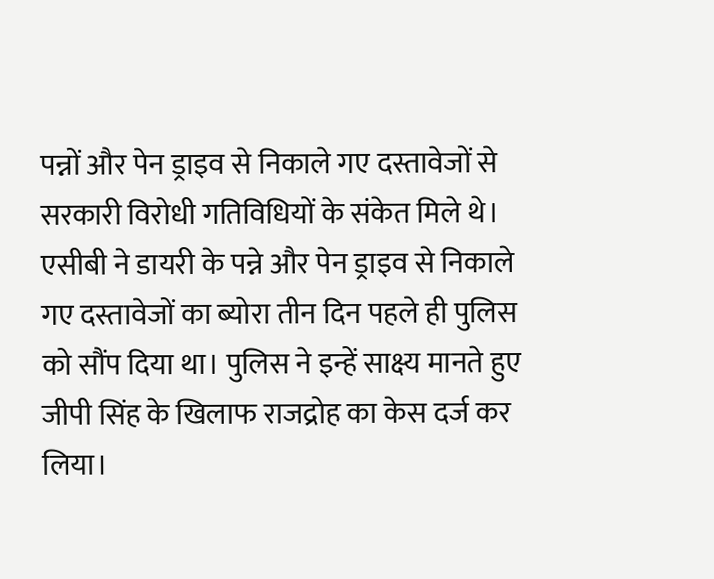पन्नों और पेन ड्राइव से निकाले गए दस्तावेजों से सरकारी विरोधी गतिविधियों के संकेत मिले थे। एसीबी ने डायरी के पन्ने और पेन ड्राइव से निकाले गए दस्तावेजों का ब्योरा तीन दिन पहले ही पुलिस को सौंप दिया था। पुलिस ने इन्हें साक्ष्य मानते हुए जीपी सिंह के खिलाफ राजद्रोह का केस दर्ज कर लिया।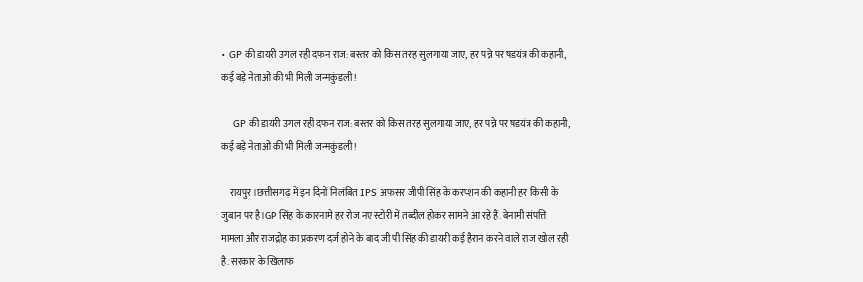• GP की डायरी उगल रही दफन राज: बस्तर को किस तरह सुलगाया जाए, हर पन्ने पर षडयंत्र की कहानी, कई बड़े नेताओं की भी मिली जन्मकुंडली !

    GP की डायरी उगल रही दफन राज: बस्तर को किस तरह सुलगाया जाए, हर पन्ने पर षडयंत्र की कहानी, कई बड़े नेताओं की भी मिली जन्मकुंडली !

    रायपुर।छत्तीसगढ़ में इन दिनों निलंबित IPS अफसर जीपी सिंह के करप्शन की कहानी हर किसी के जुबान पर है।GP सिंह के कारनामे हर रोज नए स्टोरी में तब्दील होकर सामने आ रहे हैं. बेनामी संपत्ति मामला और राजद्रोह का प्रकरण दर्ज होने के बाद जी पी सिंह की डायरी कई हैरान करने वाले राज खोल रही है. सरकार के खिलाफ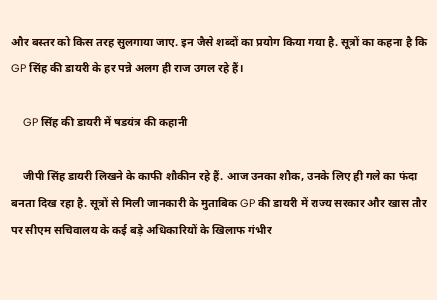और बस्तर को किस तरह सुलगाया जाए. इन जैसे शब्दों का प्रयोग किया गया है. सूत्रों का कहना है कि GP सिंह की डायरी के हर पन्ने अलग ही राज उगल रहे हैं।

    GP सिंह की डायरी में षडयंत्र की कहानी

    जीपी सिंह डायरी लिखने के काफी शौकीन रहे हैं. आज उनका शौक, उनके लिए ही गले का फंदा बनता दिख रहा है. सूत्रों से मिली जानकारी के मुताबिक GP की डायरी में राज्य सरकार और खास तौर पर सीएम सचिवालय के कई बड़े अधिकारियों के खिलाफ गंभीर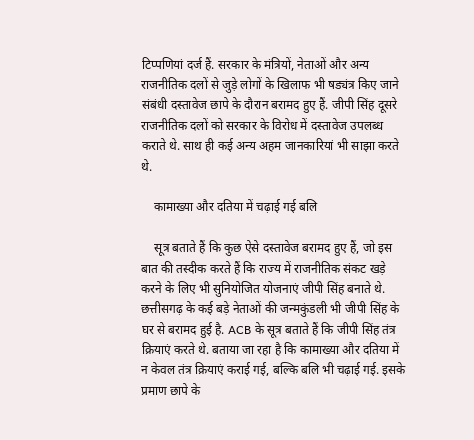टिप्पणियां दर्ज हैं. सरकार के मंत्रियों, नेताओं और अन्य राजनीतिक दलों से जुड़े लोगों के खिलाफ भी षड्यंत्र किए जाने संबंधी दस्तावेज छापे के दौरान बरामद हुए हैं. जीपी सिंह दूसरे राजनीतिक दलों को सरकार के विरोध में दस्तावेज उपलब्ध कराते थे. साथ ही कई अन्य अहम जानकारियां भी साझा करते थे.

    कामाख्या और दतिया में चढ़ाई गई बलि

    सूत्र बताते हैं कि कुछ ऐसे दस्तावेज बरामद हुए हैं, जो इस बात की तस्दीक करते हैं कि राज्य में राजनीतिक संकट खड़े करने के लिए भी सुनियोजित योजनाएं जीपी सिंह बनाते थे. छत्तीसगढ़ के कई बड़े नेताओं की जन्मकुंडली भी जीपी सिंह के घर से बरामद हुई है. ACB के सूत्र बताते हैं कि जीपी सिंह तंत्र क्रियाएं करते थे. बताया जा रहा है कि कामाख्या और दतिया में न केवल तंत्र क्रियाएं कराई गई, बल्कि बलि भी चढ़ाई गई. इसके प्रमाण छापे के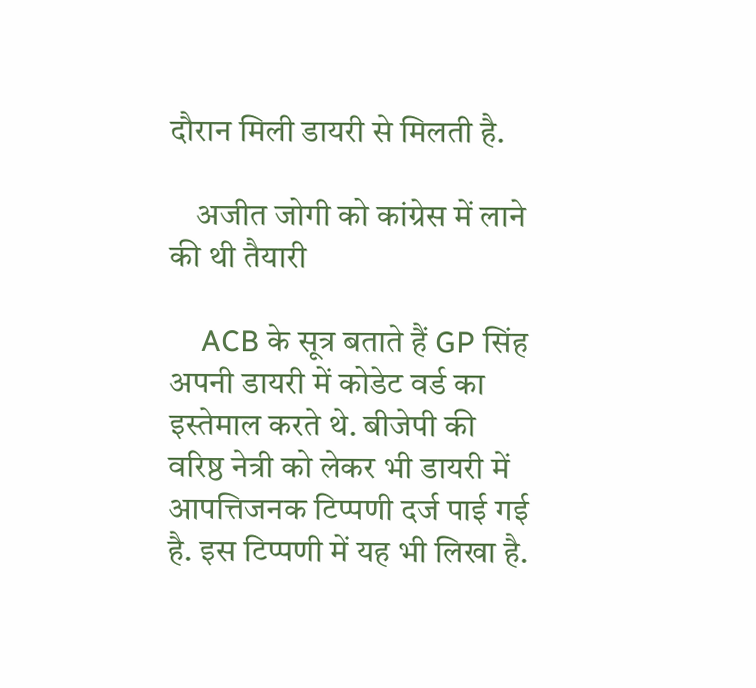दौरान मिली डायरी से मिलती है.

    अजीत जोगी को कांग्रेस में लाने की थी तैयारी

    ACB के सूत्र बताते हैं GP सिंह अपनी डायरी में कोडेट वर्ड का इस्तेमाल करते थे. बीजेपी की वरिष्ठ नेत्री को लेकर भी डायरी में आपत्तिजनक टिप्पणी दर्ज पाई गई है. इस टिप्पणी में यह भी लिखा है.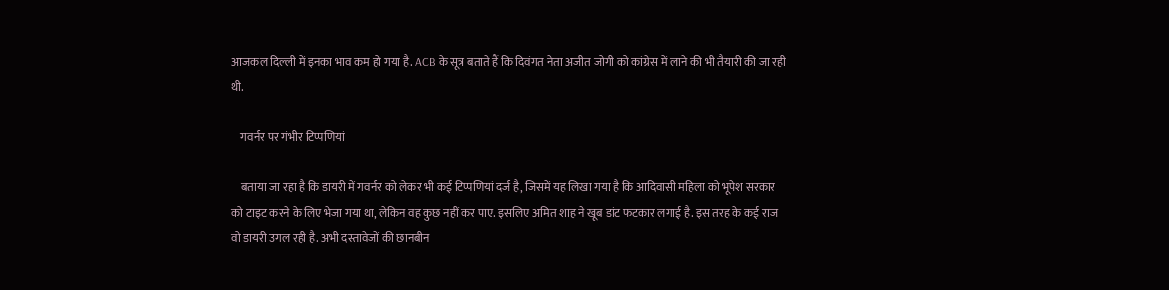आजकल दिल्ली में इनका भाव कम हो गया है. ACB के सूत्र बताते हैं कि दिवंगत नेता अजीत जोगी को कांग्रेस में लाने की भी तैयारी की जा रही थी.

    गवर्नर पर गंभीर टिप्पणियां

    बताया जा रहा है कि डायरी में गवर्नर को लेकर भी कई टिप्पणियां दर्ज है, जिसमें यह लिखा गया है कि आदिवासी महिला को भूपेश सरकार को टाइट करने के लिए भेजा गया था, लेकिन वह कुछ नहीं कर पाए. इसलिए अमित शाह ने खूब डांट फटकार लगाई है. इस तरह के कई राज वो डायरी उगल रही है. अभी दस्तावेजों की छानबीन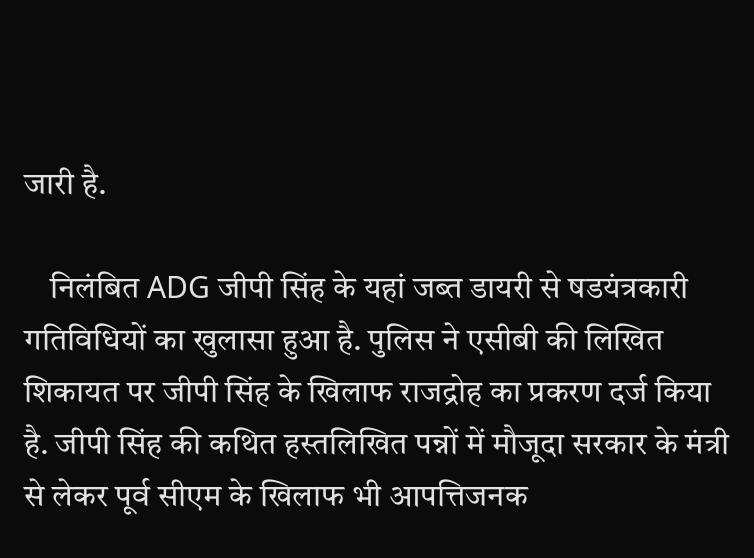जारी है.

    निलंबित ADG जीपी सिंह के यहां जब्त डायरी से षडयंत्रकारी गतिविधियों का खुलासा हुआ है. पुलिस ने एसीबी की लिखित शिकायत पर जीपी सिंह के खिलाफ राजद्रोह का प्रकरण दर्ज किया है. जीपी सिंह की कथित हस्तलिखित पन्नों में मौजूदा सरकार के मंत्री से लेकर पूर्व सीएम के खिलाफ भी आपत्तिजनक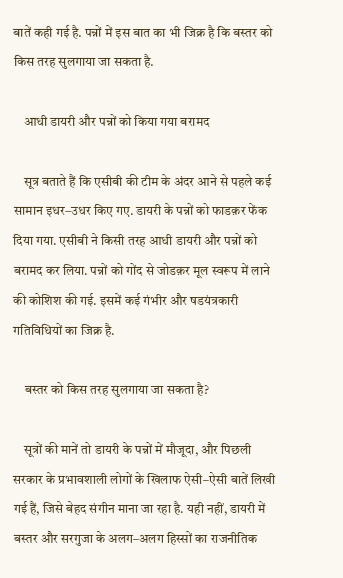बातें कही गई है. पन्नों में इस बात का भी जिक्र है कि बस्तर को किस तरह सुलगाया जा सकता है.

    आधी डायरी और पन्नों को किया गया बरामद

    सूत्र बताते हैं कि एसीबी की टीम के अंदर आने से पहले कई सामान इधर–उधर किए गए. डायरी के पन्नों को फाडक़र फेंक दिया गया. एसीबी ने किसी तरह आधी डायरी और पन्नों को बरामद कर लिया. पन्नों को गोंद से जोडक़र मूल स्वरूप में लाने की कोशिश की गई. इसमें कई गंभीर और षडयंत्रकारी गतिविधियों का जिक्र है.

    बस्तर को किस तरह सुलगाया जा सकता है?

    सूत्रों की मानें तो डायरी के पन्नों में मौजूदा, और पिछली सरकार के प्रभावशाली लोगों के खिलाफ ऐसी–ऐसी बातें लिखी गई हैं, जिसे बेहद संगीन माना जा रहा है. यही नहीं, डायरी में बस्तर और सरगुजा के अलग–अलग हिस्सों का राजनीतिक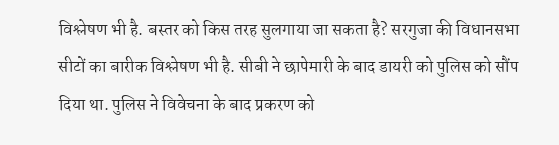विश्लेषण भी है. बस्तर को किस तरह सुलगाया जा सकता है? सरगुजा की विधानसभा सीटों का बारीक विश्लेषण भी है. सीबी ने छापेमारी के बाद डायरी को पुलिस को सौंप दिया था. पुलिस ने विवेचना के बाद प्रकरण को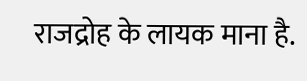राजद्रोह के लायक माना है.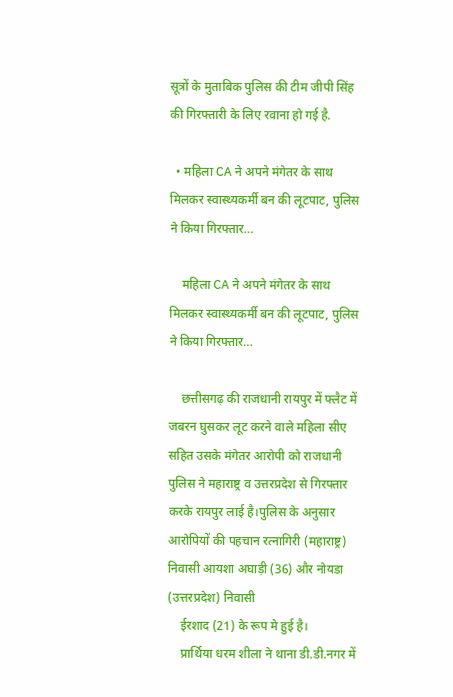सूत्रों के मुताबिक पुलिस की टीम जीपी सिंह की गिरफ्तारी के लिए रवाना हो गई है.

  • महिला CA ने अपने मंगेतर के साथ मिलकर स्वास्थ्यकर्मी बन की लूटपाट, पुलिस ने किया गिरफ्तार…

    महिला CA ने अपने मंगेतर के साथ मिलकर स्वास्थ्यकर्मी बन की लूटपाट, पुलिस ने किया गिरफ्तार…

    छत्तीसगढ़ की राजधानी रायपुर में फ्लैट में जबरन घुसकर लूट करने वाले महिला सीए सहित उसके मंगेतर आरोपी को राजधानी पुलिस ने महाराष्ट्र व उत्तरप्रदेश से गिरफ्तार करके रायपुर लाई है।पुलिस के अनुसार आरोपियों की पहचान रत्नागिरी (महाराष्ट्र) निवासी आयशा अघाड़ी (36) और नोयडा (उत्तरप्रदेश) निवासी
    ईरशाद (21) के रूप मे हुई है।
    प्रार्थिया धरम शीला ने थाना डी.डी.नगर में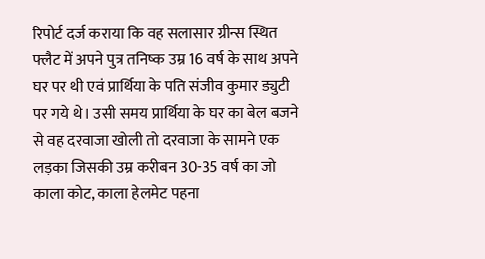रिपोर्ट दर्ज कराया कि वह सलासार ग्रीन्स स्थित फ्लैट में अपने पुत्र तनिष्क उम्र 16 वर्ष के साथ अपने घर पर थी एवं प्रार्थिया के पति संजीव कुमार ड्युटी पर गये थे। उसी समय प्रार्थिया के घर का बेल बजने से वह दरवाजा खोली तो दरवाजा के सामने एक लड़का जिसकी उम्र करीबन 30-35 वर्ष का जो काला कोट, काला हेलमेट पहना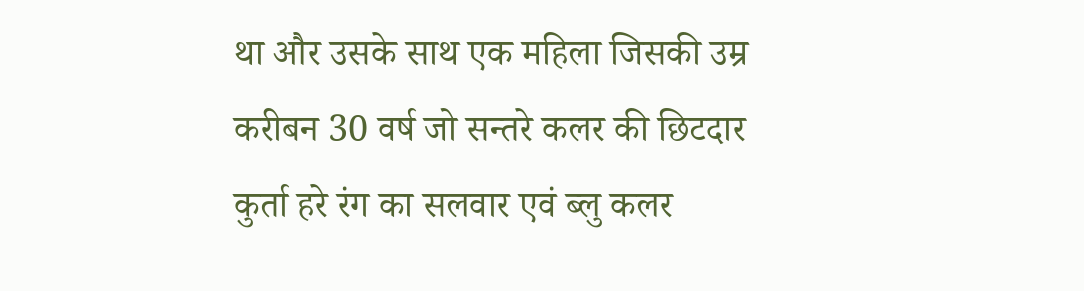था और उसके साथ एक महिला जिसकी उम्र करीबन 30 वर्ष जो सन्तरे कलर की छिटदार कुर्ता हरे रंग का सलवार एवं ब्लु कलर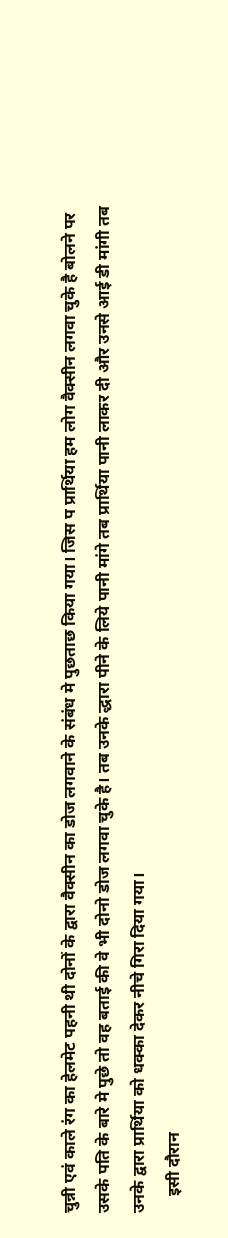चुन्नी एवं काले रंग का हेलमेट पहनी थी दोनों के द्वारा वैक्सीन का डोज लगवाने के संबंध मे पुछताछ किया गया। जिस प प्रार्थिया हम लोग वैक्सीन लगवा चुके है बोलने पर उसके पति के बारे मे पुछे तो वह बताई की वे भी दोनो डोज लगवा चुके है। तब उनके द्धारा पीने के लिये पानी मांगे तब प्रार्थिया पानी लाकर दी और उनसे आई डी मांगी तब उनके द्वारा प्रार्थिया को धक्का देकर नीचे गिरा दिया गया।
    इसी दौरान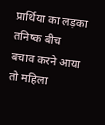प्रार्थिया का लड़का तनिष्क बीच बचाव करने आया तो महिला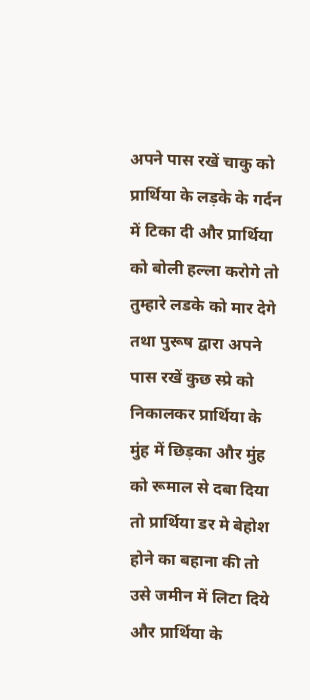अपने पास रखें चाकु को प्रार्थिया के लड़के के गर्दन में टिका दी और प्रार्थिया को बोली हल्ला करोगे तो तुम्हारे लडके को मार देगे तथा पुरूष द्वारा अपने पास रखें कुछ स्प्रे को निकालकर प्रार्थिया के मुंह में छिड़का और मुंह को रूमाल से दबा दिया तो प्रार्थिया डर मे बेहोश होने का बहाना की तो उसे जमीन में लिटा दिये और प्रार्थिया के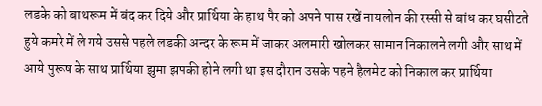लडके को बाथरूम में बंद कर दिये और प्रार्थिया के हाथ पैर को अपने पास रखें नायलोन की रस्सी से बांध कर घसीटते हुये कमरे में ले गये उससे पहले लडकी अन्दर के रूम में जाकर अलमारी खोलकर सामान निकालने लगी और साथ में आये पुरूष के साथ प्रार्थिया झुमा झपकी होने लगी था इस दौरान उसके पहने हैलमेट को निकाल कर प्रार्थिया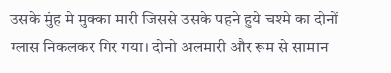उसके मुंह मे मुक्का मारी जिससे उसके पहने हुये चश्मे का दोनों ग्लास निकलकर गिर गया। दोनो अलमारी और रूम से सामान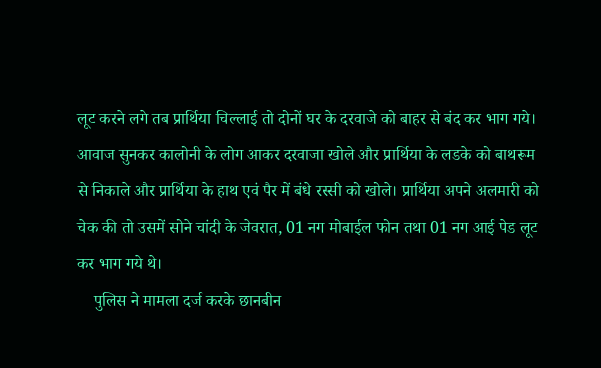लूट करने लगे तब प्रार्थिया चिल्लाई तो दोनों घर के दरवाजे को बाहर से बंद कर भाग गये। आवाज सुनकर कालोनी के लोग आकर दरवाजा खोले और प्रार्थिया के लडके को बाथरूम से निकाले और प्रार्थिया के हाथ एवं पैर में बंधे रस्सी को खोले। प्रार्थिया अपने अलमारी को चेक की तो उसमें सोने चांदी के जेवरात, 01 नग मोबाईल फोन तथा 01 नग आई पेड लूट कर भाग गये थे।
    पुलिस ने मामला दर्ज करके छानबीन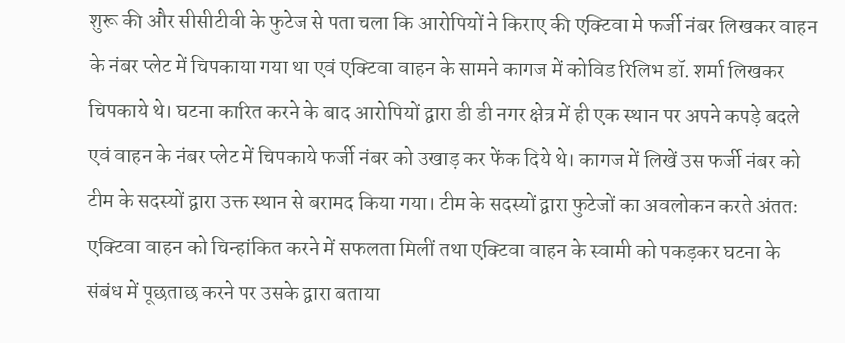शुरू की और सीसीटीवी के फुटेज से पता चला कि आरोपियों ने किराए की एक्टिवा मे फर्जी नंबर लिखकर वाहन के नंबर प्लेट में चिपकाया गया था एवं एक्टिवा वाहन के सामने कागज में कोविड रिलिभ डॉ. शर्मा लिखकर चिपकाये थे। घटना कारित करने के बाद आरोपियों द्वारा डी डी नगर क्षेत्र में ही एक स्थान पर अपने कपड़े बदले एवं वाहन के नंबर प्लेट में चिपकाये फर्जी नंबर को उखाड़ कर फेंक दिये थे। कागज में लिखें उस फर्जी नंबर को टीम के सदस्यों द्वारा उक्त स्थान से बरामद किया गया। टीम के सदस्यों द्वारा फुटेजों का अवलोकन करते अंततः एक्टिवा वाहन को चिन्हांकित करने में सफलता मिलीं तथा एक्टिवा वाहन के स्वामी को पकड़कर घटना के संबंध में पूछताछ करने पर उसके द्वारा बताया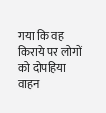गया कि वह किराये पर लोगों को दोपहिया वाहन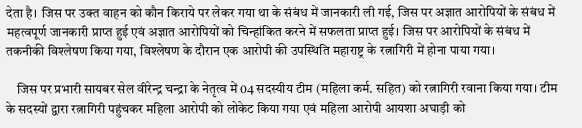देता है। जिस पर उक्त वाहन को कौन किराये पर लेकर गया था के संबंध में जानकारी ली गई, जिस पर अज्ञात आरोपियों के संबंध में महत्वपूर्ण जानकारी प्राप्त हुई एवं अज्ञात आरोपियों को चिन्हांकित करने में सफलता प्राप्त हुई। जिस पर आरोपियों के संबंध में तकनीकी विश्लेषण किया गया, विश्लेषण के दौरान एक आरोपी की उपस्थिति महाराष्ट्र के रत्नागिरी में होना पाया गया।

    जिस पर प्रभारी सायबर सेल वीरेन्द्र चन्द्रा के नेतृत्व में 04 सदस्यीय टीम (महिला कर्म. सहित) को रत्नागिरी रवाना किया गया। टीम के सदस्यों द्वारा रत्नागिरी पहुंचकर महिला आरोपी को लोकेट किया गया एवं महिला आरोपी आयशा अघाड़ी को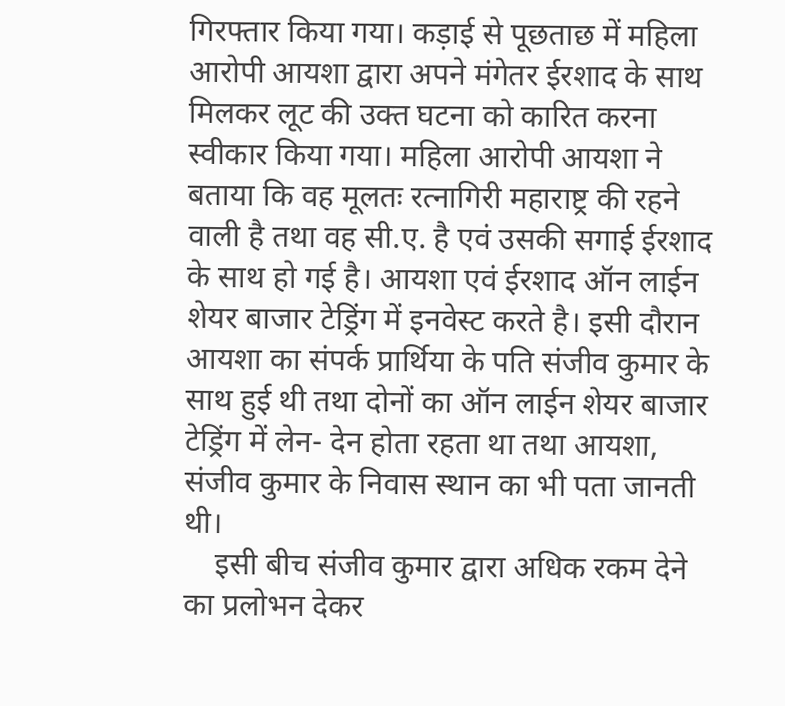गिरफ्तार किया गया। कड़ाई से पूछताछ में महिला आरोपी आयशा द्वारा अपने मंगेतर ईरशाद के साथ मिलकर लूट की उक्त घटना को कारित करना स्वीकार किया गया। महिला आरोपी आयशा ने बताया कि वह मूलतः रत्नागिरी महाराष्ट्र की रहने वाली है तथा वह सी.ए. है एवं उसकी सगाई ईरशाद के साथ हो गई है। आयशा एवं ईरशाद ऑन लाईन शेयर बाजार टेड्रिंग में इनवेस्ट करते है। इसी दौरान आयशा का संपर्क प्रार्थिया के पति संजीव कुमार के साथ हुई थी तथा दोनों का ऑन लाईन शेयर बाजार टेड्रिंग में लेन- देन होता रहता था तथा आयशा, संजीव कुमार के निवास स्थान का भी पता जानती थी।
    इसी बीच संजीव कुमार द्वारा अधिक रकम देने का प्रलोभन देकर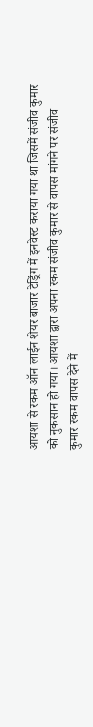आयशा से रकम ऑन लाईन शेयर बाजार टेड्रिंग में इनवेस्ट कराया गया था जिसमें संजीव कुमार को नुकसान हो गया। आयशा द्वारा अपना रकम संजीव कुमार से वापस मांगने पर संजीव कुमार रकम वापस देने में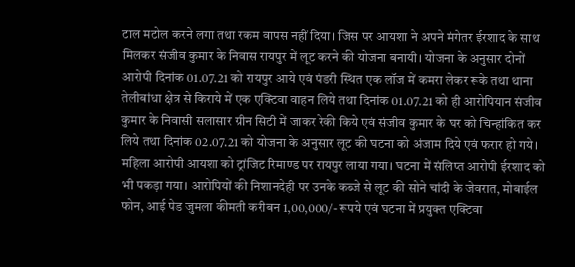टाल मटोल करने लगा तथा रकम वापस नहीं दिया। जिस पर आयशा ने अपने मंगेतर ईरशाद के साथ मिलकर संजीव कुमार के निवास रायपुर में लूट करने की योजना बनायी। योजना के अनुसार दोनों आरोपी दिनांक 01.07.21 को रायपुर आये एवं पंडरी स्थित एक लॉज में कमरा लेकर रूके तथा थाना तेलीबांधा क्षेत्र से किराये में एक एक्टिवा वाहन लिये तथा दिनांक 01.07.21 को ही आरोपियान संजीव कुमार के निवासी सलासार ग्रीन सिटी में जाकर रेकी किये एवं संजीव कुमार के घर को चिन्हांकित कर लिये तथा दिनांक 02.07.21 को योजना के अनुसार लूट की घटना को अंजाम दिये एवं फरार हो गये। महिला आरोपी आयशा को ट्रांजिट रिमाण्ड पर रायपुर लाया गया। घटना में संलिप्त आरोपी ईरशाद को भी पकड़ा गया। आरोपियों की निशानदेही पर उनके कब्जे से लूट की सोने चांदी के जेवरात, मोबाईल फोन, आई पेड जुमला कीमती करीबन 1,00,000/- रूपये एवं घटना में प्रयुक्त एक्टिवा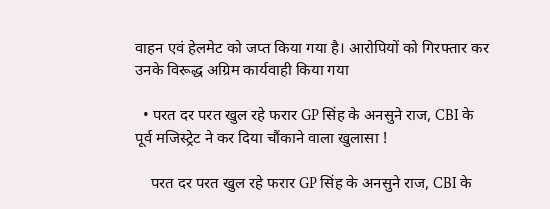वाहन एवं हेलमेट को जप्त किया गया है। आरोपियों को गिरफ्तार कर उनके विरूद्ध अग्रिम कार्यवाही किया गया

  • परत दर परत खुल रहे फरार GP सिंह के अनसुने राज, CBI के पूर्व मजिस्ट्रेट ने कर दिया चौंकाने वाला खुलासा !

    परत दर परत खुल रहे फरार GP सिंह के अनसुने राज, CBI के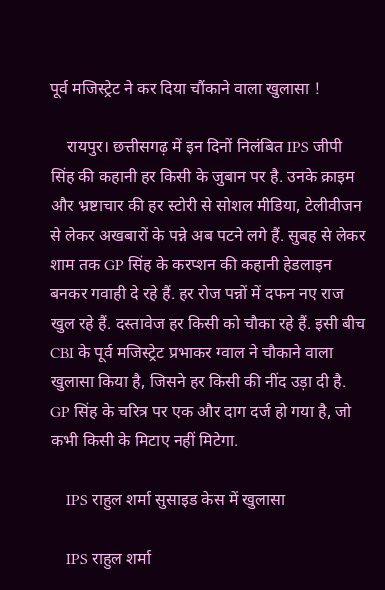पूर्व मजिस्ट्रेट ने कर दिया चौंकाने वाला खुलासा !

    रायपुर। छत्तीसगढ़ में इन दिनों निलंबित IPS जीपी सिंह की कहानी हर किसी के जुबान पर है. उनके क्राइम और भ्रष्टाचार की हर स्टोरी से सोशल मीडिया, टेलीवीजन से लेकर अखबारों के पन्ने अब पटने लगे हैं. सुबह से लेकर शाम तक GP सिंह के करप्शन की कहानी हेडलाइन बनकर गवाही दे रहे हैं. हर रोज पन्नों में दफन नए राज खुल रहे हैं. दस्तावेज हर किसी को चौका रहे हैं. इसी बीच CBI के पूर्व मजिस्ट्रेट प्रभाकर ग्वाल ने चौकाने वाला खुलासा किया है, जिसने हर किसी की नींद उड़ा दी है. GP सिंह के चरित्र पर एक और दाग दर्ज हो गया है, जो कभी किसी के मिटाए नहीं मिटेगा.

    IPS राहुल शर्मा सुसाइड केस में खुलासा

    IPS राहुल शर्मा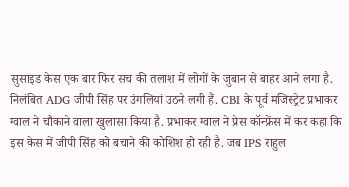सुसाइड केस एक बार फिर सच की तलाश में लोगों के जुबान से बाहर आने लगा है. निलंबित ADG जीपी सिंह पर उंगलियां उठने लगी हैं. CBI के पूर्व मजिस्ट्रेट प्रभाकर ग्वाल ने चौकाने वाला खुलासा किया है. प्रभाकर ग्वाल ने प्रेस कॉन्फ्रेंस में कर कहा कि इस केस में जीपी सिंह को बचाने की कोशिश हो रही है. जब IPS राहुल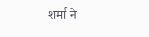शर्मा ने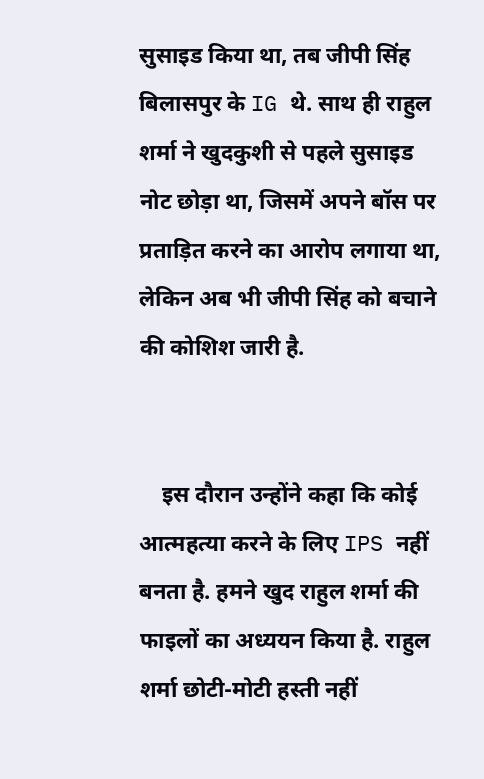सुसाइड किया था, तब जीपी सिंह बिलासपुर के IG थे. साथ ही राहुल शर्मा ने खुदकुशी से पहले सुसाइड नोट छोड़ा था, जिसमें अपने बॉस पर प्रताड़ित करने का आरोप लगाया था, लेकिन अब भी जीपी सिंह को बचाने की कोशिश जारी है.


    इस दौरान उन्होंने कहा कि कोई आत्महत्या करने के लिए IPS नहीं बनता है. हमने खुद राहुल शर्मा की फाइलों का अध्ययन किया है. राहुल शर्मा छोटी-मोटी हस्ती नहीं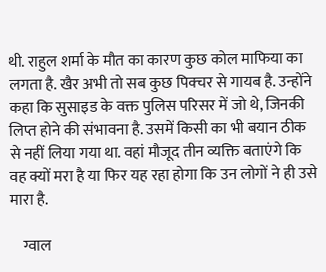थी. राहुल शर्मा के मौत का कारण कुछ कोल माफिया का लगता है. खैर अभी तो सब कुछ पिक्चर से गायब है. उन्होंने कहा कि सुसाइड के वक्त पुलिस परिसर में जो थे, जिनकी लिप्त होने की संभावना है. उसमें किसी का भी बयान ठीक से नहीं लिया गया था. वहां मौजूद तीन व्यक्ति बताएंगे कि वह क्यों मरा है या फिर यह रहा होगा कि उन लोगों ने ही उसे मारा है.

    ग्वाल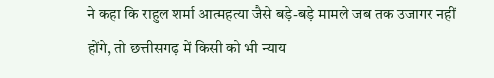ने कहा कि राहुल शर्मा आत्महत्या जैसे बड़े-बड़े मामले जब तक उजागर नहीं होंगे, तो छत्तीसगढ़ में किसी को भी न्याय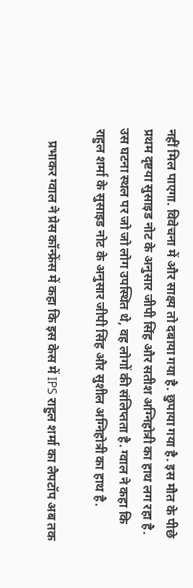नहीं मिल पाएगा. विवेचना में और साक्ष्य तो दबाया गया है. छुपाया गया है. इस मौत के पीछे प्रथम दृष्टया सुसाइड नोट के अनुसार जीपी सिंह और सतीश अग्निहोत्री का हाथ लग रहा है. उस घटना स्थल पर जो जो लोग उपस्थित थे, वह लोगों की संलिप्तता है. ग्वाल ने कहा कि राहुल शर्मा के सुसाइड नोट के अनुसार जीपी सिंह और सुशील अग्निहोत्री का हाथ है.

    प्रभाकर ग्वाल ने प्रेस कॉन्फ्रेंस में कहा कि इस केस में IPS राहुल शर्मा का लैपटॉप अब तक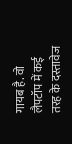गायब है. वो लैपटॉप में कई तरह के दस्तावेज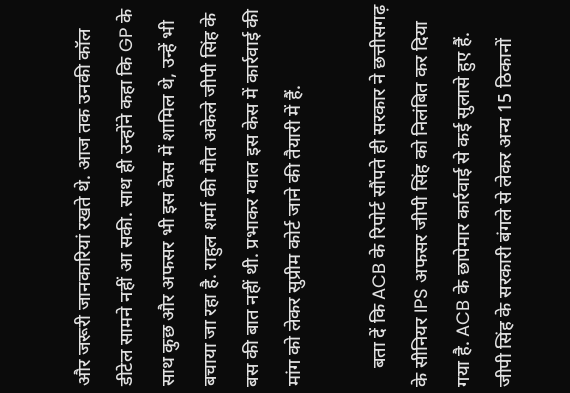और जरूरी जानकारियां रखते थे. आज तक उनकी कॉल डीटेल सामने नहीं आ सकी. साथ ही उन्होंने कहा कि GP के साथ कुछ और अफसर भी इस केस में शामिल थे, उन्हें भी बचाया जा रहा है. राहुल शर्मा की मौत अकेले जीपी सिंह के बस की बात नहीं थी. प्रभाकर ग्वाल इस केस में कार्रवाई की मांग को लेकर सुप्रीम कोर्ट जाने की तैयारी में हैं.

    बता दें कि ACB के रिपोर्ट सौंपते ही सरकार ने छत्तीसगढ़ के सीनियर IPS अफसर जीपी सिंह को निलंबित कर दिया गया है. ACB के छापेमार कार्रवाई से कई सुलासे हुए हैं. जीपी सिंह के सरकारी बंगले से लेकर अन्य 15 ठिकानों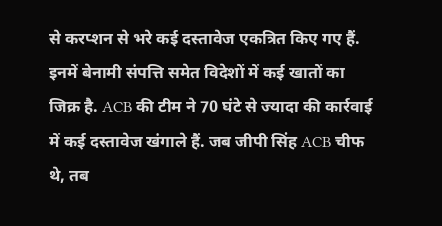से करप्शन से भरे कई दस्तावेज एकत्रित किए गए हैं. इनमें बेनामी संपत्ति समेत विदेशों में कई खातों का जिक्र है. ACB की टीम ने 70 घंटे से ज्यादा की कार्रवाई में कई दस्तावेज खंगाले हैं. जब जीपी सिंह ACB चीफ थे, तब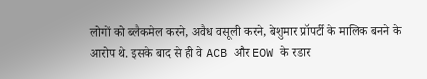लोगों को ब्लैकमेल करने, अवैध वसूली करने, बेशुमार प्रॉपर्टी के मालिक बनने के आरोप थे. इसके बाद से ही वे ACB और EOW के रडार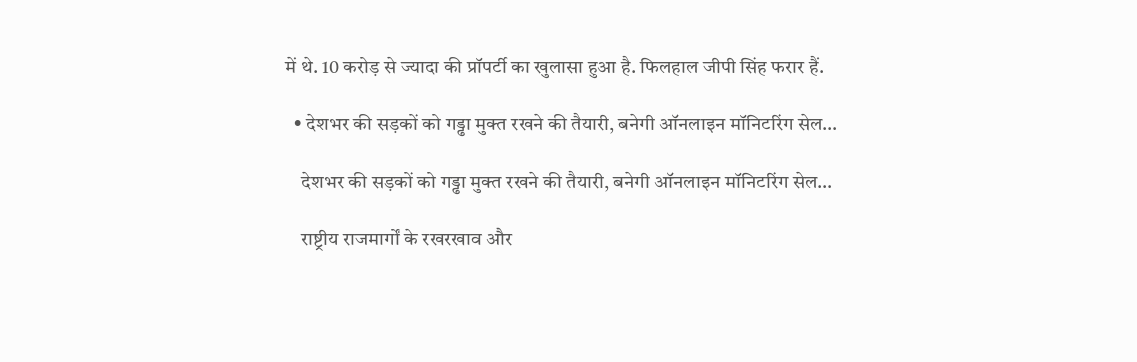में थे. 10 करोड़ से ज्यादा की प्रॉपर्टी का खुलासा हुआ है. फिलहाल जीपी सिंह फरार हैं.

  • देशभर की सड़कों को गड्ढा मुक्त रखने की तैयारी, बनेगी ऑनलाइन मॉनिटरिंग सेल…

    देशभर की सड़कों को गड्ढा मुक्त रखने की तैयारी, बनेगी ऑनलाइन मॉनिटरिंग सेल…

    राष्ट्रीय राजमार्गों के रखरखाव और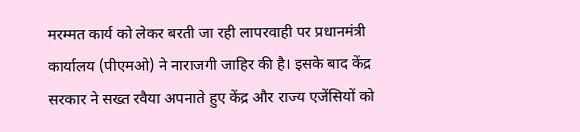मरम्मत कार्य को लेकर बरती जा रही लापरवाही पर प्रधानमंत्री कार्यालय (पीएमओ) ने नाराजगी जाहिर की है। इसके बाद केंद्र सरकार ने सख्त रवैया अपनाते हुए केंद्र और राज्य एजेंसियों को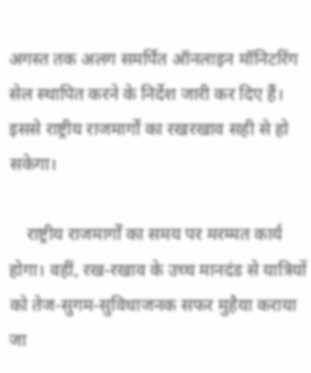अगस्त तक अलग समर्पित ऑनलाइन मॉनिटरिंग सेल स्थापित करने के निर्देश जारी कर दिए हैं। इससे राष्ट्रीय राजमार्गों का रखरखाव सही से हो सकेगा।

    राष्ट्रीय राजमार्गों का समय पर मरम्मत कार्य होगा। वहीं, रख-रखाव के उच्च मानदंड से यात्रियों को तेज-सुगम-सुविधाजनक सफर मुहैया कराया जा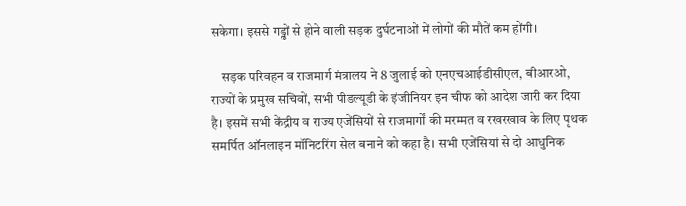सकेगा। इससे गड्ढों से होने वाली सड़क दुर्घटनाओं में लोगों की मौतें कम होंगी।

    सड़क परिवहन व राजमार्ग मंत्रालय ने 8 जुलाई को एनएचआईडीसीएल, बीआरओ, राज्यों के प्रमुख सचिवों, सभी पीडल्यूडी के इंजीनियर इन चीफ को आदेश जारी कर दिया है। इसमें सभी केंद्रीय व राज्य एजेंसियों से राजमार्गों की मरम्मत व रखरखाव के लिए पृथक समर्पित ऑनलाइन मॉनिटरिंग सेल बनाने को कहा है। सभी एजेंसियां से दो आधुनिक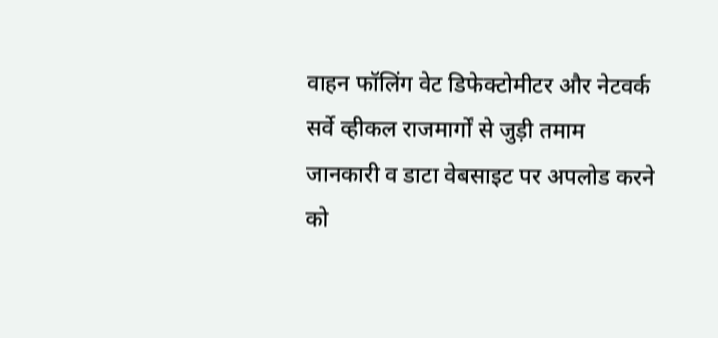वाहन फॉलिंग वेट डिफेक्टोमीटर और नेटवर्क सर्वे व्हीकल राजमार्गों से जुड़ी तमाम जानकारी व डाटा वेबसाइट पर अपलोड करने को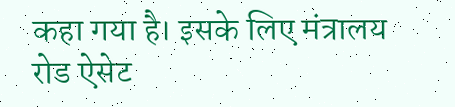कहा गया है। इसके लिए मंत्रालय रोड ऐसेट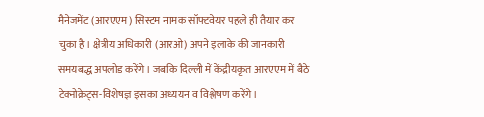मैनेजमेंट (आरएएम) सिस्टम नामक सॉफ्टवेयर पहले ही तैयार कर चुका है। क्षेत्रीय अधिकारी (आरओ) अपने इलाके की जानकारी समयबद्ध अपलोड करेंगे। जबकि दिल्ली में केंद्रीयकृत आरएएम में बैठे टेक्नोक्रेट्स-विशेषज्ञ इसका अध्ययन व विश्लेषण करेंगे।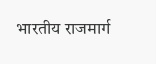भारतीय राजमार्ग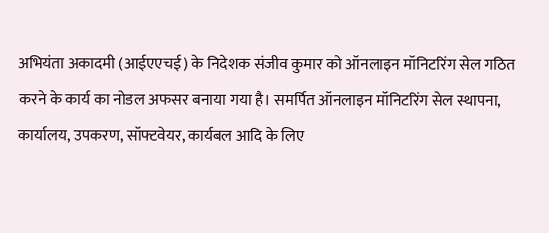अभियंता अकादमी (आईएएचई) के निदेशक संजीव कुमार को ऑनलाइन मॉनिटरिंग सेल गठित करने के कार्य का नोडल अफसर बनाया गया है। समर्पित ऑनलाइन मॉनिटरिंग सेल स्थापना, कार्यालय, उपकरण, सॉफ्टवेयर, कार्यबल आदि के लिए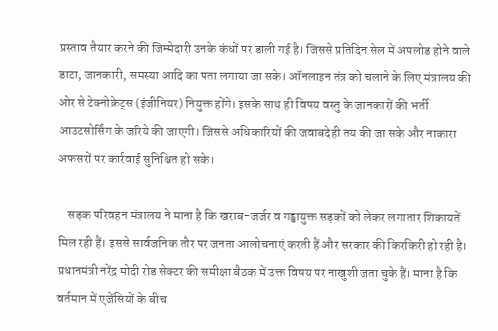प्रस्ताव तैयार करने की जिम्मेदारी उनके कंधों पर डाली गई है। जिससे प्रतिदिन सेल में अपलोड होने वाले डाटा, जानकारी, समस्या आदि का पता लगाया जा सके। ऑनलाइन तंत्र को चलाने के लिए मंत्रालय की ओर से टेक्नोक्रेट्स (इंजीनियर) नियुक्त होंगे। इसके साथ ही विषय वस्तु के जानकारों की भर्ती आउटसोर्सिंग के जरिये की जाएगी। जिससे अधिकारियों की जवाबदेही तय की जा सके और नाकारा अफसरों पर कार्रवाई सुनिश्चित हो सके।

    सड़क परिवहन मंत्रालय ने माना है कि खराब-जर्जर व गड्ढायुक्त सड़कों को लेकर लगातार शिकायतें मिल रही हैं। इससे सार्वजनिक तौर पर जनता आलोचनाएं करती हैं और सरकार की किरकिरी हो रही है। प्रधानमंत्री नरेंद्र मोदी रोड सेक्टर की समीक्षा बैठक में उक्त विषय पर नाखुशी जता चुके हैं। माना है कि वर्तमान में एजेंसियों के बीच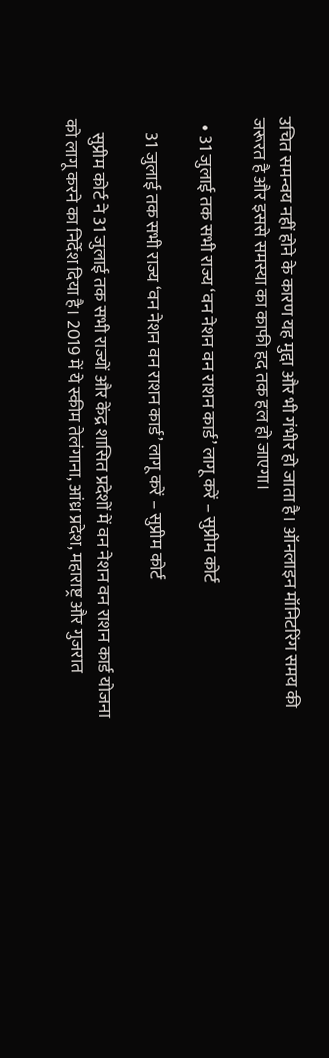उचित समन्वय नहीं होने के कारण यह मुद्दा और भी गंभीर हो जाता है। ऑनलाइन मॉनिटरिंग समय की जरूरत है और इससे समस्या का काफी हद तक हल हो जाएगा।

  • 31 जुलाई तक सभी राज्य ‘वन नेशन वन राशन कार्ड’ लागू करें – सुप्रीम कोर्ट

    31 जुलाई तक सभी राज्य ‘वन नेशन वन राशन कार्ड’ लागू करें – सुप्रीम कोर्ट

    सुप्रीम कोर्ट ने 31 जुलाई तक सभी राज्यों और केंद्र शासित प्रदेशों में वन नेशन वन राशन कार्ड योजना को लागू करने का निर्देश दिया है। 2019 में ये स्कीम तेलंगाना, आंध्र प्रदेश, महाराष्ट्र और गुजरात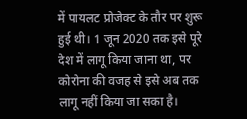में पायलट प्रोजेक्ट के तौर पर शुरू हुई थी। 1 जून 2020 तक इसे पूरे देश में लागू किया जाना था, पर कोरोना की वजह से इसे अब तक लागू नहीं किया जा सका है।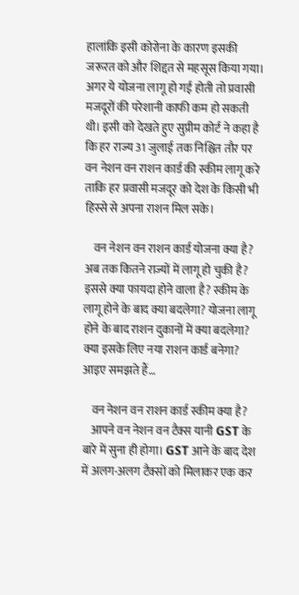हालांकि इसी कोरोना के कारण इसकी जरूरत को और शिद्दत से महसूस किया गया। अगर ये योजना लागू हो गई होती तो प्रवासी मजदूरों की परेशानी काफी कम हो सकती थी। इसी को देखते हुए सुप्रीम कोर्ट ने कहा है कि हर राज्य 31 जुलाई तक निश्चित तौर पर वन नेशन वन राशन कार्ड की स्कीम लागू करे ताकि हर प्रवासी मजदूर को देश के किसी भी हिस्से से अपना राशन मिल सके।

    वन नेशन वन राशन कार्ड योजना क्या है? अब तक कितने राज्यों में लागू हो चुकी है? इससे क्या फायदा होने वाला है? स्कीम के लागू होने के बाद क्या बदलेगा? योजना लागू होने के बाद राशन दुकानों में क्या बदलेगा? क्या इसके लिए नया राशन कार्ड बनेगा? आइए समझते हैं…

    वन नेशन वन राशन कार्ड स्कीम क्या है?
    आपने वन नेशन वन टैक्स यानी GST के बारे में सुना ही होगा। GST आने के बाद देश में अलग-अलग टैक्सों को मिलाकर एक कर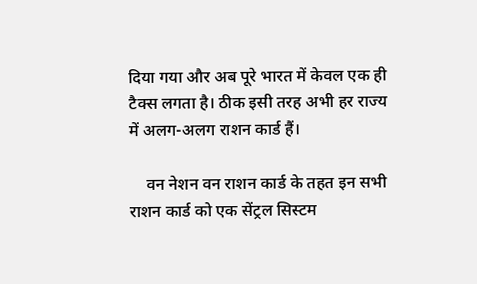दिया गया और अब पूरे भारत में केवल एक ही टैक्स लगता है। ठीक इसी तरह अभी हर राज्य में अलग-अलग राशन कार्ड हैं।

    वन नेशन वन राशन कार्ड के तहत इन सभी राशन कार्ड को एक सेंट्रल सिस्टम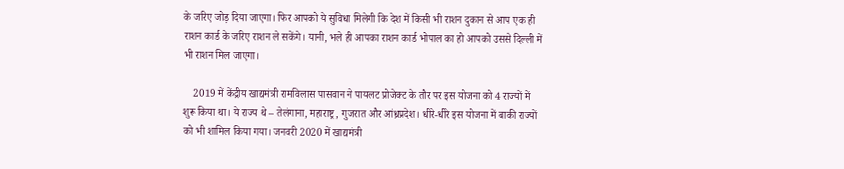के जरिए जोड़ दिया जाएगा। फिर आपको ये सुविधा मिलेगी कि देश में किसी भी राशन दुकान से आप एक ही राशन कार्ड के जरिए राशन ले सकेंगे। यानी, भले ही आपका राशन कार्ड भोपाल का हो आपको उससे दिल्ली में भी राशन मिल जाएगा।

    2019 में केंद्रीय खाद्यमंत्री रामविलास पासवान ने पायलट प्रोजेक्ट के तौर पर इस योजना को 4 राज्यों में शुरू किया था। ये राज्य थे – तेलंगाना, महाराष्ट्र, गुजरात और आंध्रप्रदेश। धीरे-धीरे इस योजना में बाकी राज्यों को भी शामिल किया गया। जनवरी 2020 में खाद्यमंत्री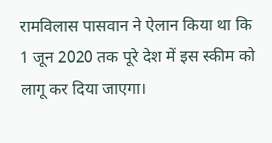रामविलास पासवान ने ऐलान किया था कि 1 जून 2020 तक पूरे देश में इस स्कीम को लागू कर दिया जाएगा।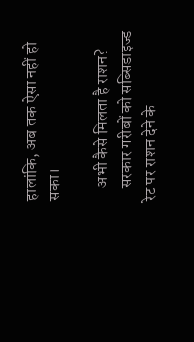हालांकि, अब तक ऐसा नहीं हो सका।

    अभी कैसे मिलता है राशन?
    सरकार गरीबों को सब्सिडाइज्ड रेट पर राशन देने के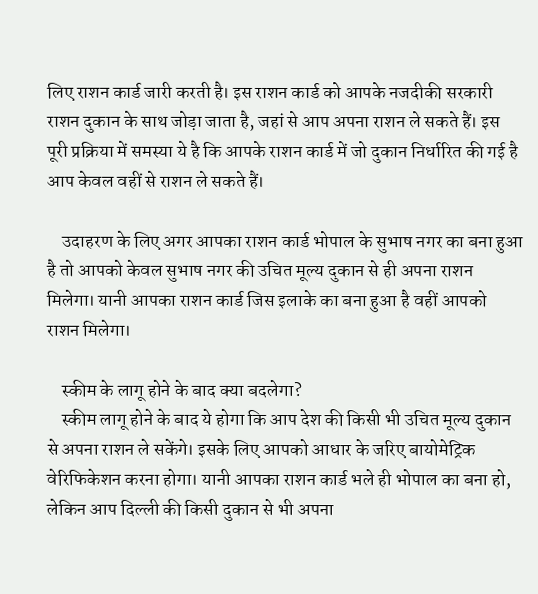लिए राशन कार्ड जारी करती है। इस राशन कार्ड को आपके नजदीकी सरकारी राशन दुकान के साथ जोड़ा जाता है, जहां से आप अपना राशन ले सकते हैं। इस पूरी प्रक्रिया में समस्या ये है कि आपके राशन कार्ड में जो दुकान निर्धारित की गई है आप केवल वहीं से राशन ले सकते हैं।

    उदाहरण के लिए अगर आपका राशन कार्ड भोपाल के सुभाष नगर का बना हुआ है तो आपको केवल सुभाष नगर की उचित मूल्य दुकान से ही अपना राशन मिलेगा। यानी आपका राशन कार्ड जिस इलाके का बना हुआ है वहीं आपको राशन मिलेगा।

    स्कीम के लागू होने के बाद क्या बदलेगा?
    स्कीम लागू होने के बाद ये होगा कि आप देश की किसी भी उचित मूल्य दुकान से अपना राशन ले सकेंगे। इसके लिए आपको आधार के जरिए बायोमेट्रिक वेरिफिकेशन करना होगा। यानी आपका राशन कार्ड भले ही भोपाल का बना हो, लेकिन आप दिल्ली की किसी दुकान से भी अपना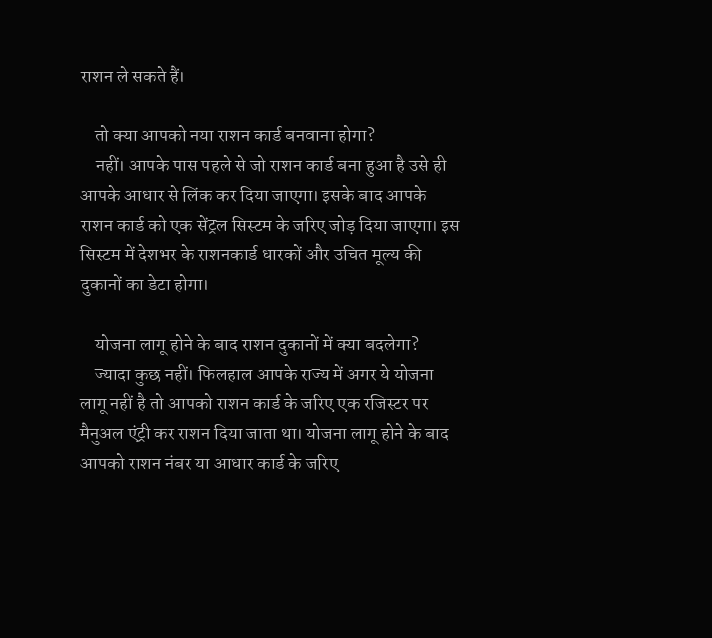राशन ले सकते हैं।

    तो क्या आपको नया राशन कार्ड बनवाना होगा?
    नहीं। आपके पास पहले से जो राशन कार्ड बना हुआ है उसे ही आपके आधार से लिंक कर दिया जाएगा। इसके बाद आपके राशन कार्ड को एक सेंट्रल सिस्टम के जरिए जोड़ दिया जाएगा। इस सिस्टम में देशभर के राशनकार्ड धारकों और उचित मूल्य की दुकानों का डेटा होगा।

    योजना लागू होने के बाद राशन दुकानों में क्या बदलेगा?
    ज्यादा कुछ नहीं। फिलहाल आपके राज्य में अगर ये योजना लागू नहीं है तो आपको राशन कार्ड के जरिए एक रजिस्टर पर मैनुअल एंट्री कर राशन दिया जाता था। योजना लागू होने के बाद आपको राशन नंबर या आधार कार्ड के जरिए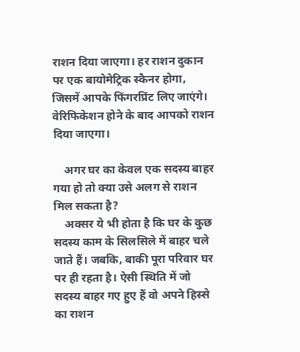राशन दिया जाएगा। हर राशन दुकान पर एक बायोमेट्रिक स्कैनर होगा, जिसमें आपके फिंगरप्रिंट लिए जाएंगे। वेरिफिकेशन होने के बाद आपको राशन दिया जाएगा।

    अगर घर का केवल एक सदस्य बाहर गया हो तो क्या उसे अलग से राशन मिल सकता है?
    अक्सर ये भी होता है कि घर के कुछ सदस्य काम के सिलसिले में बाहर चले जाते हैं। जबकि, बाकी पूरा परिवार घर पर ही रहता है। ऐसी स्थिति में जो सदस्य बाहर गए हुए हैं वो अपने हिस्से का राशन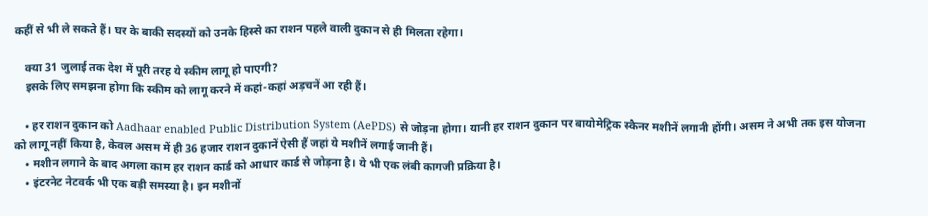कहीं से भी ले सकते हैं। घर के बाकी सदस्यों को उनके हिस्से का राशन पहले वाली दुकान से ही मिलता रहेगा।

    क्या 31 जुलाई तक देश में पूरी तरह ये स्कीम लागू हो पाएगी?
    इसके लिए समझना होगा कि स्कीम को लागू करने में कहां-कहां अड़चनें आ रही हैं।

    • हर राशन दुकान को Aadhaar enabled Public Distribution System (AePDS) से जोड़ना होगा। यानी हर राशन दुकान पर बायोमेट्रिक स्कैनर मशीनें लगानी होंगी। असम ने अभी तक इस योजना को लागू नहीं किया है, केवल असम में ही 36 हजार राशन दुकानें ऐसी हैं जहां ये मशीनें लगाई जानी हैं।
    • मशीन लगाने के बाद अगला काम हर राशन कार्ड को आधार कार्ड से जोड़ना है। ये भी एक लंबी कागजी प्रक्रिया है।
    • इंटरनेट नेटवर्क भी एक बड़ी समस्या है। इन मशीनों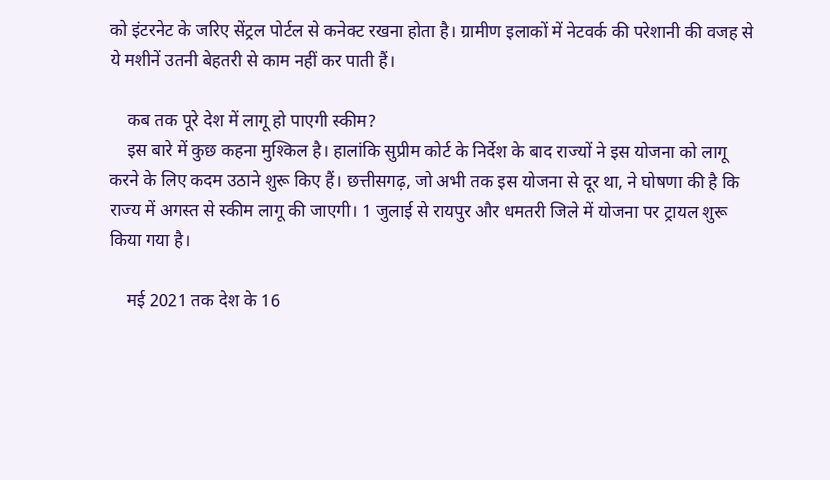को इंटरनेट के जरिए सेंट्रल पोर्टल से कनेक्ट रखना होता है। ग्रामीण इलाकों में नेटवर्क की परेशानी की वजह से ये मशीनें उतनी बेहतरी से काम नहीं कर पाती हैं।

    कब तक पूरे देश में लागू हो पाएगी स्कीम?
    इस बारे में कुछ कहना मुश्किल है। हालांकि सुप्रीम कोर्ट के निर्देश के बाद राज्यों ने इस योजना को लागू करने के लिए कदम उठाने शुरू किए हैं। छत्तीसगढ़, जो अभी तक इस योजना से दूर था, ने घोषणा की है कि राज्य में अगस्त से स्कीम लागू की जाएगी। 1 जुलाई से रायपुर और धमतरी जिले में योजना पर ट्रायल शुरू किया गया है।

    मई 2021 तक देश के 16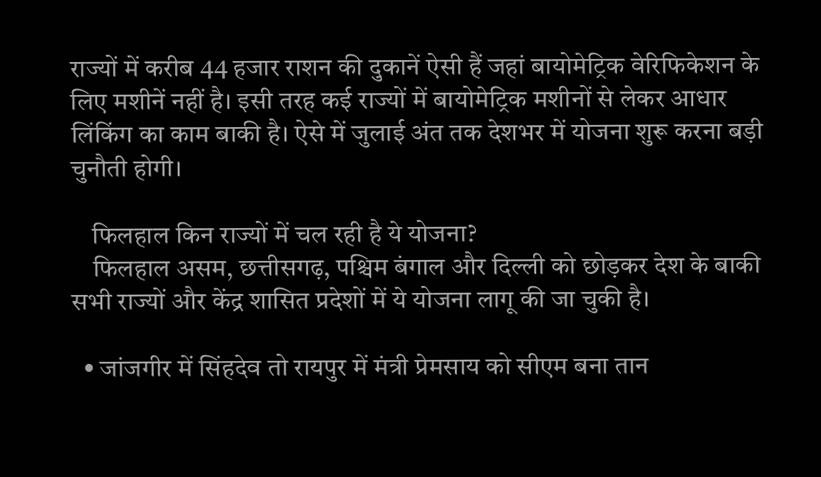राज्यों में करीब 44 हजार राशन की दुकानें ऐसी हैं जहां बायोमेट्रिक वेरिफिकेशन के लिए मशीनें नहीं है। इसी तरह कई राज्यों में बायोमेट्रिक मशीनों से लेकर आधार लिंकिंग का काम बाकी है। ऐसे में जुलाई अंत तक देशभर में योजना शुरू करना बड़ी चुनौती होगी।

    फिलहाल किन राज्यों में चल रही है ये योजना?
    फिलहाल असम, छत्तीसगढ़, पश्चिम बंगाल और दिल्ली को छोड़कर देश के बाकी सभी राज्यों और केंद्र शासित प्रदेशों में ये योजना लागू की जा चुकी है।

  • जांजगीर में सिंहदेव तो रायपुर में मंत्री प्रेमसाय को सीएम बना तान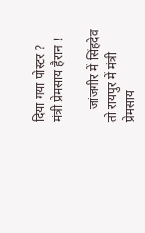दिया गया पोस्टर ? मंत्री प्रेमसाय हैरान !

    जांजगीर में सिंहदेव तो रायपुर में मंत्री प्रेमसाय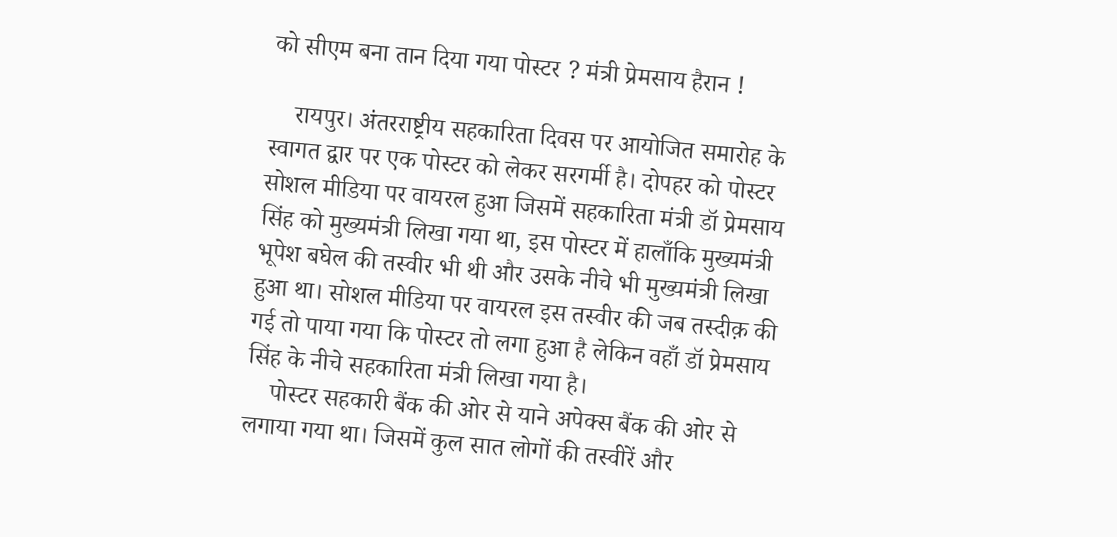को सीएम बना तान दिया गया पोस्टर ? मंत्री प्रेमसाय हैरान !

    रायपुर। अंतरराष्ट्रीय सहकारिता दिवस पर आयोजित समारोह के स्वागत द्वार पर एक पोस्टर को लेकर सरगर्मी है। दोपहर को पोस्टर सोशल मीडिया पर वायरल हुआ जिसमें सहकारिता मंत्री डॉ प्रेमसाय सिंह को मुख्यमंत्री लिखा गया था, इस पोस्टर में हालाँकि मुख्यमंत्री भूपेश बघेल की तस्वीर भी थी और उसके नीचे भी मुख्यमंत्री लिखा हुआ था। सोशल मीडिया पर वायरल इस तस्वीर की जब तस्दीक़ की गई तो पाया गया कि पोस्टर तो लगा हुआ है लेकिन वहाँ डॉ प्रेमसाय सिंह के नीचे सहकारिता मंत्री लिखा गया है।
    पोस्टर सहकारी बैंक की ओर से याने अपेक्स बैंक की ओर से लगाया गया था। जिसमें कुल सात लोगों की तस्वीरें और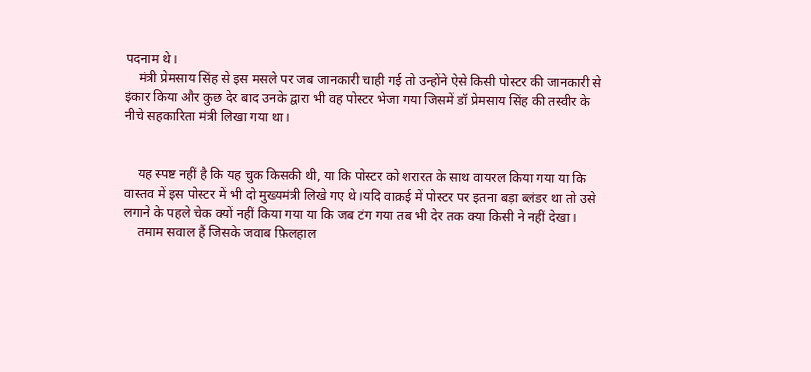पदनाम थे।
    मंत्री प्रेमसाय सिंह से इस मसले पर जब जानकारी चाही गई तो उन्होंने ऐसे किसी पोस्टर की जानकारी से इंकार किया और कुछ देर बाद उनके द्वारा भी वह पोस्टर भेजा गया जिसमें डॉ प्रेमसाय सिंह की तस्वीर के नीचे सहकारिता मंत्री लिखा गया था।


    यह स्पष्ट नहीं है कि यह चुक किसकी थी, या कि पोस्टर को शरारत के साथ वायरल किया गया या कि वास्तव में इस पोस्टर में भी दो मुख्यमंत्री लिखे गए थे।यदि वाक़ई में पोस्टर पर इतना बड़ा ब्लंडर था तो उसे लगाने के पहले चेक क्यों नहीं किया गया या कि जब टंग गया तब भी देर तक क्या किसी ने नहीं देखा।
    तमाम सवाल हैं जिसके जवाब फ़िलहाल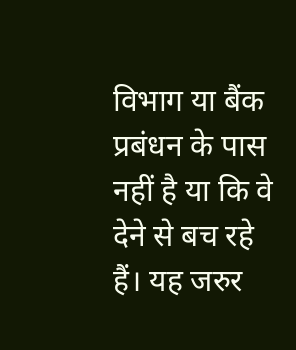विभाग या बैंक प्रबंधन के पास नहीं है या कि वे देने से बच रहे हैं। यह जरुर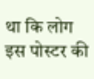था कि लोग इस पोस्टर की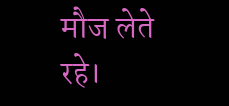मौज लेते रहे।